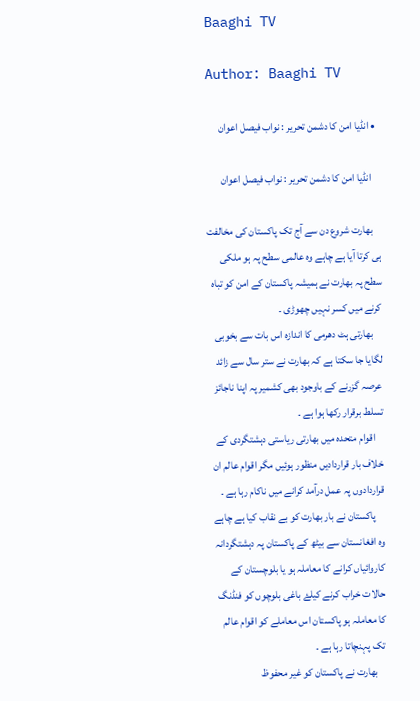Baaghi TV

Author: Baaghi TV

  • انڈیا امن کا دشمن تحریر : نواب فیصل اعوان

    انڈیا امن کا دشمن تحریر : نواب فیصل اعوان

    بھارت شروع دن سے آج تک پاکستان کی مخالفت ہی کرتا آیا ہے چاہے وہ عالمی سطح پہ ہو ملکی سطح پہ بھارت نے ہمیشہ پاکستان کے امن کو تباہ کرنے میں کسر نہیں چھوڑی ۔
    بھارتی ہٹ دھرمی کا اندازہ اس بات سے بخوبی لگایا جا سکتا ہے کہ بھارت نے ستر سال سے زائد عرصہ گزرنے کے باوجود بھی کشمیر پہ اپنا ناجائز تسلط برقرار رکھا ہوا ہے ۔
    اقوام متحدہ میں بھارتی ریاستی دہشتگردی کے خلاف بار قراردادیں منظور ہوئیں مگر اقوام عالم ان قراردادوں پہ عمل درآمد کرانے میں ناکام رہا ہے ۔
    پاکستان نے بار بھارت کو بے نقاب کیا ہے چاہے وہ افغانستان سے بیٹھ کے پاکستان پہ دہشتگردانہ کاروائیاں کرانے کا معاملہ ہو یا بلوچستان کے حالات خراب کرنے کیلۓ باغی بلوچوں کو فنڈنگ کا معاملہ ہو پاکستان اس معاملے کو اقوام عالم تک پہنچاتا رہا ہے ۔
    بھارت نے پاکستان کو غیر محفوظ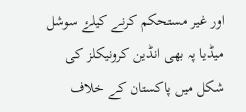اور غیر مستحکم کرنے کیلۓ سوشل میڈیا پہ بھی انڈین کرونیکلز کی شکل میں پاکستان کے خلاف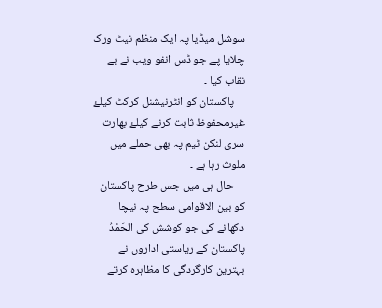سوشل میڈیا پہ ایک منظم نیٹ ورک چلایا پے جو ڈس انفو ویب نے بے نقاب کیا ۔
    پاکستان کو انٹرنیشنل کرکٹ کیلۓ غیرمحفوظ ثابت کرنے کیلۓ بھارت سری لنکن ٹیم پہ بھی حملے میں ملوث رہا ہے ۔
    حال ہی میں جس طرح پاکستان کو بین الاقوامی سطح پہ نیچا دکھانے کی جو کوشش کی الحَمْدُ پاکستان کے ریاستی اداروں نے بہترین کارگردگی کا مظاہرہ کرتے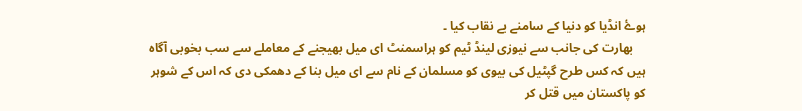ہوۓ انڈیا کو دنیا کے سامنے بے نقاب کیا ۔
    بھارت کی جانب سے نیوزی لینڈ ٹیم کو ہراسمنٹ ای میل بھیجنے کے معاملے سے سب بخوبی آگاہ ہیں کہ کس طرح گپٹیل کی بیوی کو مسلمان کے نام سے ای میل بنا کے دھمکی دی کہ اس کے شوہر کو پاکستان میں قتل کر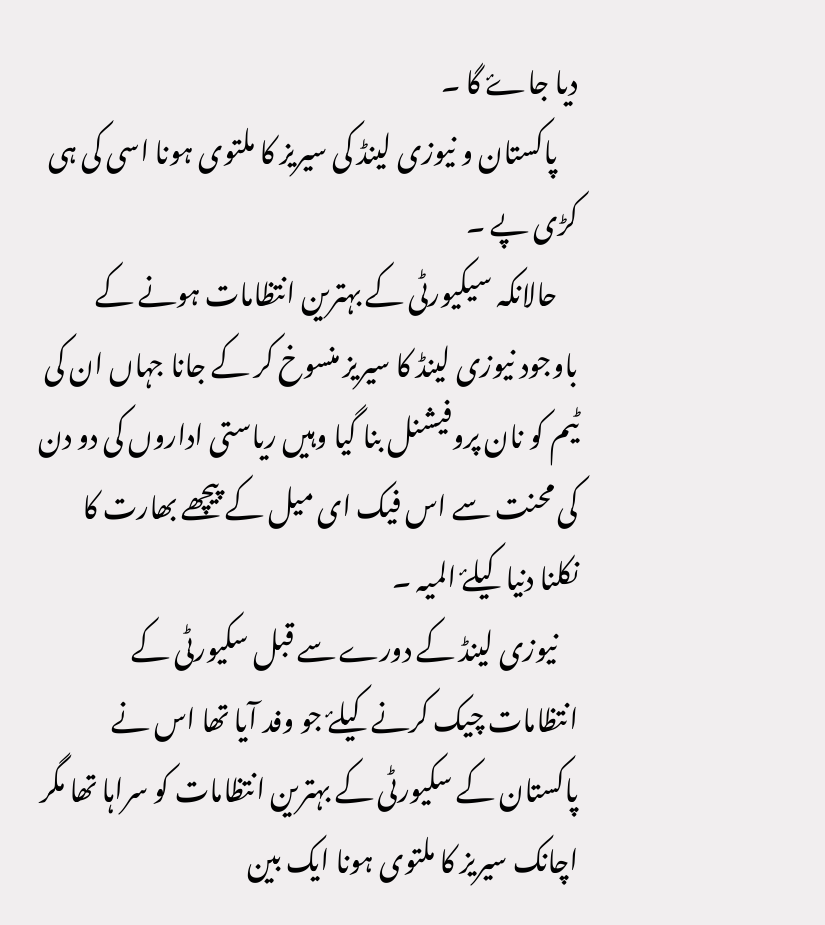دیا جاۓ گا ۔
    پاکستان و نیوزی لینڈ کی سیریز کا ملتوی ہونا اسی کی ہی کڑی پے ۔
    حالانکہ سیکیورٹی کے بہترین انتظامات ہونے کے باوجود نیوزی لینڈ کا سیریز منسوخ کر کے جانا جہاں ان کی ٹیم کو نان پروفیشنل بنا گیا وہیں ریاستی اداروں کی دو دن کی محنت سے اس فیک ای میل کے پیچھے بھارت کا نکلنا دنیا کیلۓ المیہ ۔
    نیوزی لینڈ کے دورے سے قبل سکیورٹی کے انتظامات چیک کرنے کیلۓ جو وفد آیا تھا اس نے پاکستان کے سکیورٹی کے بہترین انتظامات کو سراہا تھا مگر اچانک سیریز کا ملتوی ہونا ایک بین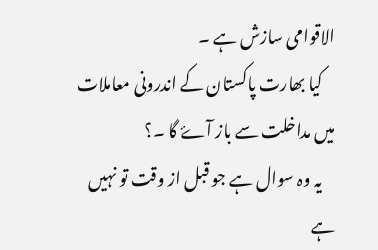الاقوامی سازش ہے ۔
    کیا بھارت پاکستان کے اندرونی معاملات میں مداخلت سے باز آۓ گا ۔؟
    یہ وہ سوال ہے جو قبل از وقت تو نہیں ہے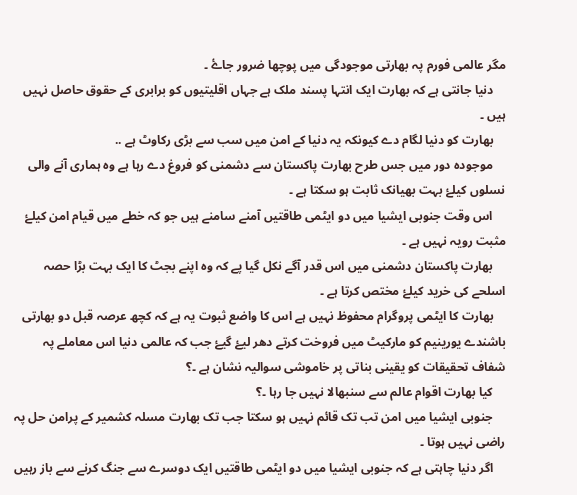مگر عالمی فورم پہ بھارتی موجودگی میں پوچھا ضرور جاۓ ۔
    دنیا جانتی ہے کہ بھارت ایک انتہا پسند ملک ہے جہاں اقلیتیوں کو برابری کے حقوق حاصل نہیں ہیں ۔
    بھارت کو دنیا لگام دے کیونکہ یہ دنیا کے امن میں سب سے بڑی رکاوٹ ہے ..
    موجودہ دور میں جس طرح بھارت پاکستان سے دشمنی کو فروغ دے رہا ہے وہ ہماری آنے والی نسلوں کیلۓ بہت بھیانک ثابت ہو سکتا ہے ۔
    اس وقت جنوبی ایشیا میں دو ایٹمی طاقتیں آمنے سامنے ہیں جو کہ خطے میں قیام امن کیلۓ مثبت رویہ نہیں ہے ۔
    بھارت پاکستان دشمنی میں اس قدر آگے نکل گیا پے کہ وہ اپنے بجٹ کا ایک بہت بڑا حصہ اسلحے کی خرید کیلۓ مختص کرتا ہے ۔
    بھارت کا ایٹمی پروگرام محفوظ نہیں ہے اس کا واضع ثبوت یہ ہے کہ کچھ عرصہ قبل دو بھارتی باشندے یورینیم کو مارکیٹ میں فروخت کرتے دھر لیۓ گیۓ جب کہ عالمی دنیا اس معاملے پہ شفاف تحقیقات کو یقینی بناتی پر خاموشی سوالیہ نشان ہے ۔؟
    کیا بھارت اقوام عالم سے سنبھالا نہیں جا رہا ۔؟
    جنوبی ایشیا میں امن تب تک قائم نہیں ہو سکتا جب تک بھارت مسلہ کشمیر کے پرامن حل پہ راضی نہیں ہوتا ۔
    اگر دنیا چاہتی ہے کہ جنوبی ایشیا میں دو ایٹمی طاقتیں ایک دوسرے سے جنگ کرنے سے باز رہیں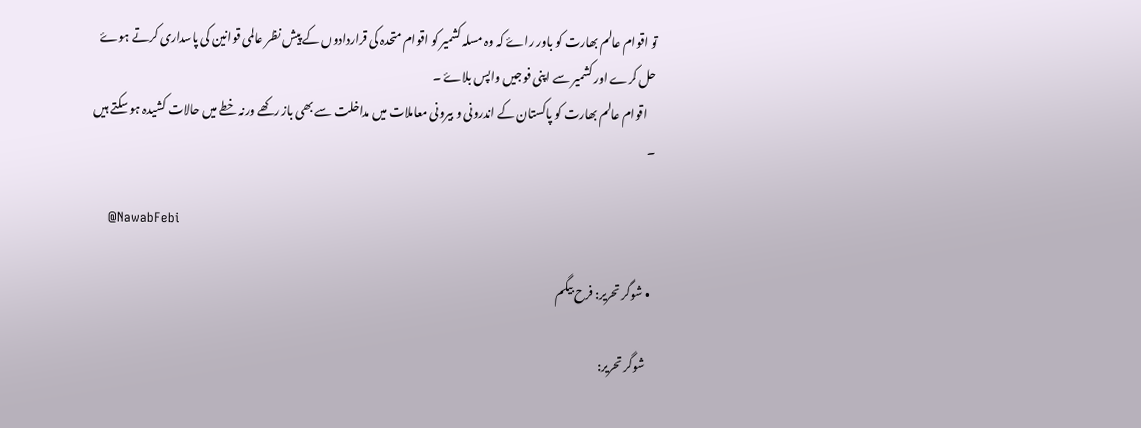تو اقوام عالم بھارت کو باور راۓ کہ وہ مسلہ کشمیر کو اقوام متحدہ کی قراردادوں کے پیش نظر عالمی قوانین کی پاسداری کرتے ہوۓ حل کرے اور کشمیر سے اپنی فوجیں واپس بلاۓ ۔
    اقوام عالم بھارت کو پاکستان کے اندرونی و بیرونی معاملات میں مداخلت سے بھی باز رکھے ورنہ خطے میں حالات کشیدہ ہو سکتے ہیں ۔

    @NawabFebi

  • شوگر تحریر: فرح بیگم

    شوگر تحریر: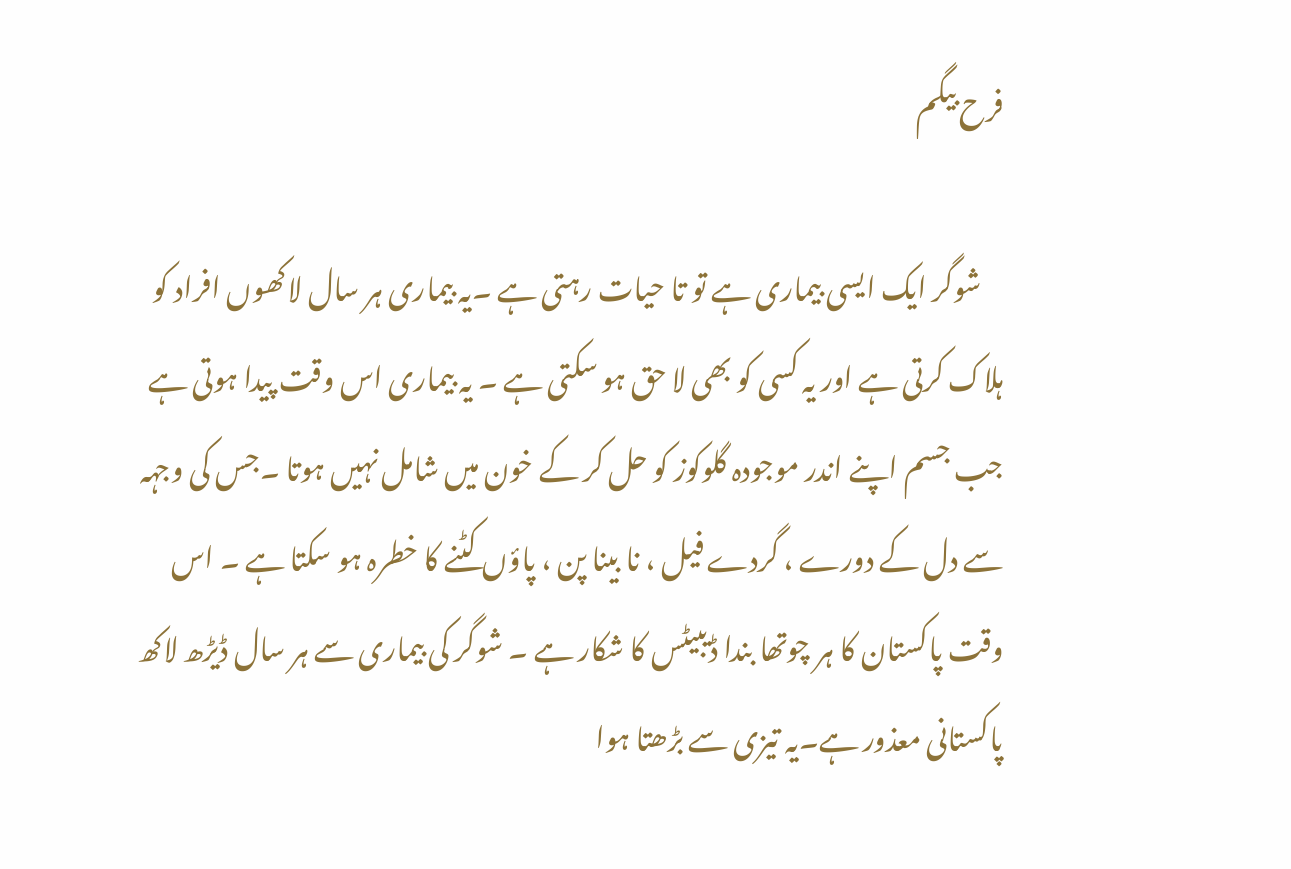فرح بیگم

    شوگر ایک ایسی بیماری ہے تو تا حیات رہتی ہے ۔یہ بیماری ہر سال لاکھوں افراد کو ہلاک کرتی ہے اور یہ کسی کو بھی لا حق ہو سکتی ہے ۔ یہ بیماری اس وقت پیدا ہوتی ہے جب جسم اپنے اندر موجودہ گلوکوز کو حل کر کے خون میں شامل نہیں ہوتا ۔جس کی وجہہ سے دل کے دورے ، گردے فیل ، نا بینا پن ، پاؤں کٹنے کا خطرہ ہو سکتا ہے ۔ اس وقت پاکستان کا ہر چوتھا بندا ڈیبیٹس کا شکار ہے ۔ شوگر کی بیماری سے ہر سال ڈیڑھ لاکھ پاکستانی معذور ہے۔یہ تیزی سے بڑھتا ہوا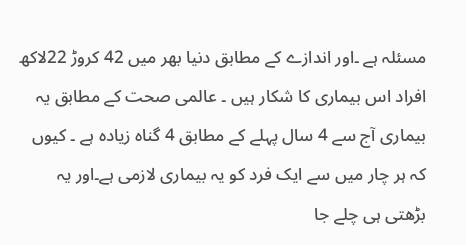مسئلہ ہے ۔اور اندازے کے مطابق دنیا بھر میں 42 کروڑ 22لاکھ افراد اس بیماری کا شکار ہیں ۔ عالمی صحت کے مطابق یہ بیماری آج سے 4 سال پہلے کے مطابق 4 گناہ زیادہ ہے ۔ کیوں کہ ہر چار میں سے ایک فرد کو یہ بیماری لازمی ہے۔اور یہ بڑھتی ہی چلے جا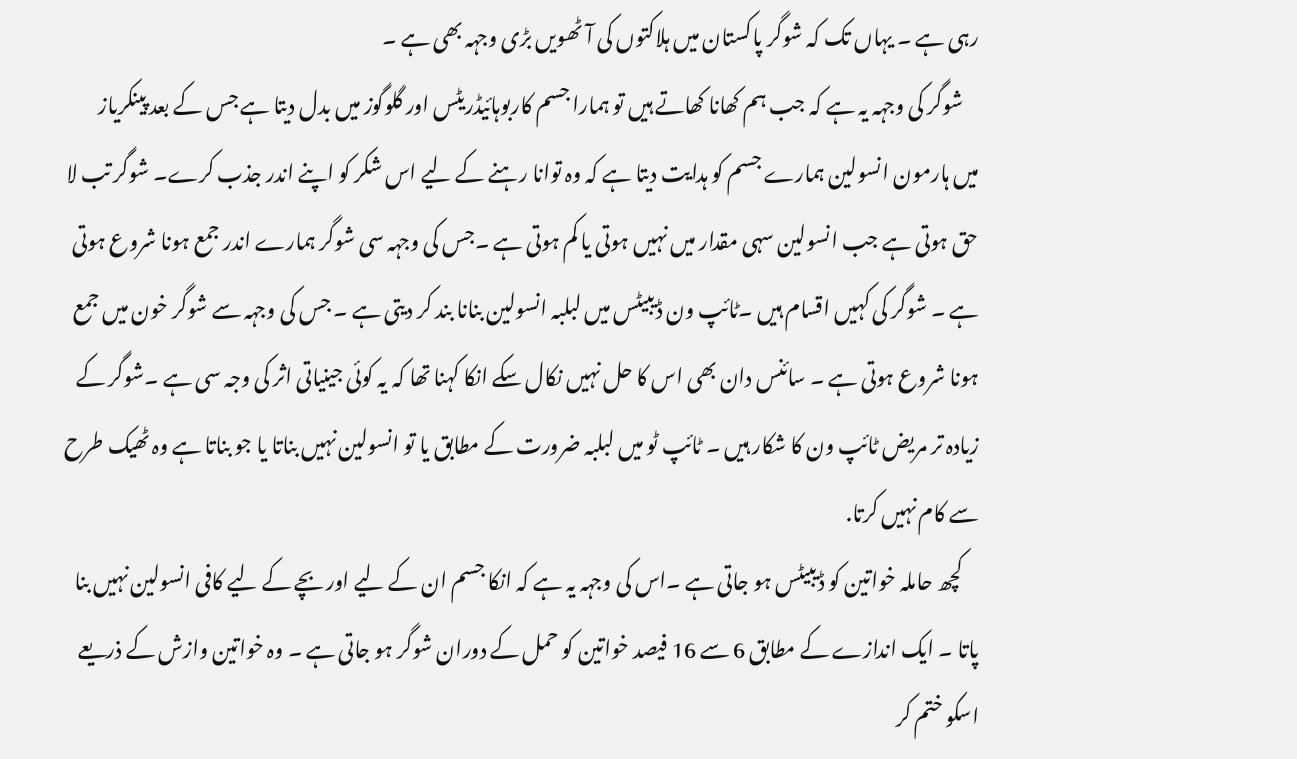رہی ہے ۔ یہاں تک کہ شوگر پاکستان میں ہلاکتوں کی آٹھویں بڑی وجہہ بھی ہے ۔
    شوگر کی وجہہ یہ ہے کہ جب ہم کھانا کھاتے ہیں تو ہمارا جسم کاربوہائیڈریٹس اور گلوگوز میں بدل دیتا ہے جس کے بعد پینکریاز میں ہارمون انسولین ہمارے جسم کو ہدایت دیتا ہے کہ وہ توانا رہنے کے لیے اس شکر کو اپنے اندر جذب کرے۔ شوگر تب لا حق ہوتی ہے جب انسولین سہی مقدار میں نہیں ہوتی یا کم ہوتی ہے ۔جس کی وجہہ سی شوگر ہمارے اندر جمع ہونا شروع ہوتی ہے ۔ شوگر کی کہیں اقسام ہیں ۔ٹائپ ون ڈیبیٹس میں لبلبہ انسولین بنانا بند کر دیتی ہے ۔ جس کی وجہہ سے شوگر خون میں جمع ہونا شروع ہوتی ہے ۔ سائنس دان بھی اس کا حل نہیں نکال سکے انکا کہنا تھا کہ یہ کوئی جینیاتی اثر کی وجہ سی ہے ۔شوگر کے زیادہ تر مریض ٹائپ ون کا شکار ہیں ۔ ٹائپ ٹو میں لبلبہ ضرورت کے مطابق یا تو انسولین نہیں بناتا یا جو بناتا ہے وہ ٹھیک طرح سے کام نہیں کرتا.
    کچھ حاملہ خواتین کو ڈیبیٹس ہو جاتی ہے ۔اس کی وجہہ یہ ہے کہ انکا جسم ان کے لیے اور بچے کے لیے کافی انسولین نہیں بنا پاتا ۔ ایک اندازے کے مطابق 6 سے 16 فیصد خواتین کو حمل کے دوران شوگر ہو جاتی ہے ۔ وہ خواتین وازش کے ذریعے اسکو ختم کر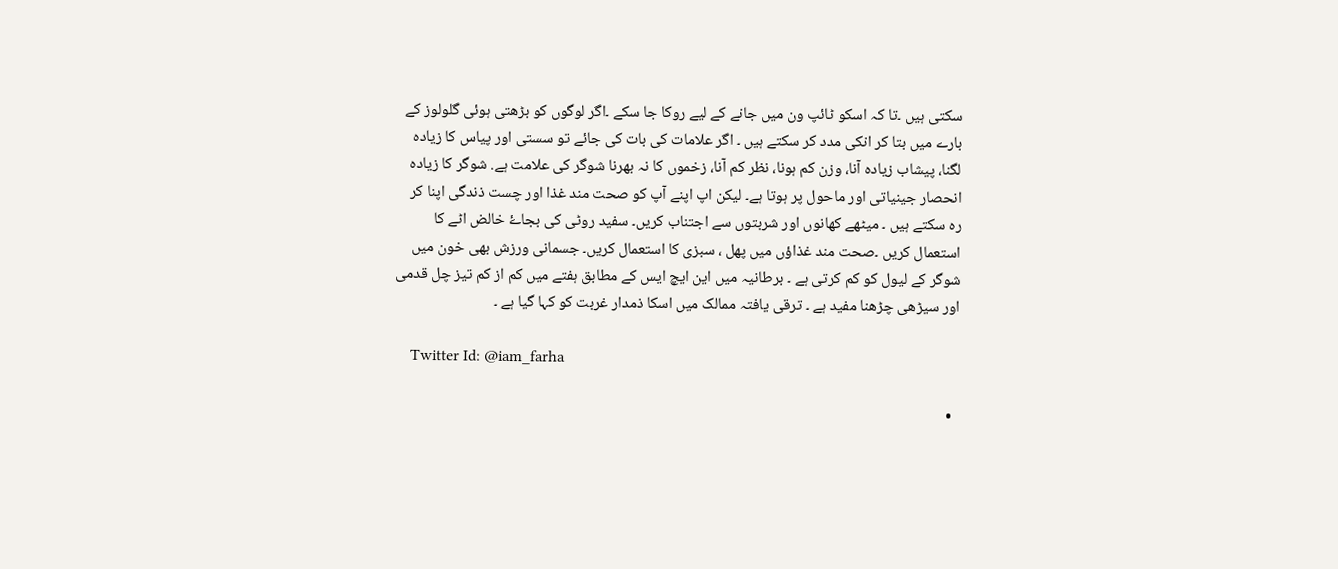سکتی ہیں ۔تا کہ اسکو ٹائپ ون میں جانے کے لیے روکا جا سکے ۔اگر لوگوں کو بڑھتی ہوئی گلولوز کے بارے میں بتا کر انکی مدد کر سکتے ہیں ۔ اگر علامات کی بات کی جائے تو سستی اور پیاس کا زیادہ لگنا، پیشاب زیادہ آنا، وزن کم ہونا، نظر کم آنا، زخموں کا نہ بھرنا شوگر کی علامت ہے. شوگر کا زیادہ انحصار جینیاتی اور ماحول پر ہوتا ہے۔ لیکن اپ اپنے آپ کو صحت مند غذا اور چست ذندگی اپنا کر رہ سکتے ہیں ۔ میٹھے کھانوں اور شربتوں سے اجتناب کریں۔ سفید روٹی کی بجاۓ خالض اٹے کا استعمال کریں ۔صحت مند غذاؤں میں پھل ، سبزی کا استعمال کریں۔ جسمانی ورزش بھی خون میں شوگر کے لیول کو کم کرتی ہے ۔ برطانیہ میں این ایچ ایس کے مطابق ہفتے میں کم از کم تیز چل قدمی اور سیڑھی چڑھنا مفید ہے ۔ ترقی یافتہ ممالک میں اسکا ذمدار غربت کو کہا گیا ہے ۔

    Twitter Id: @iam_farha

  •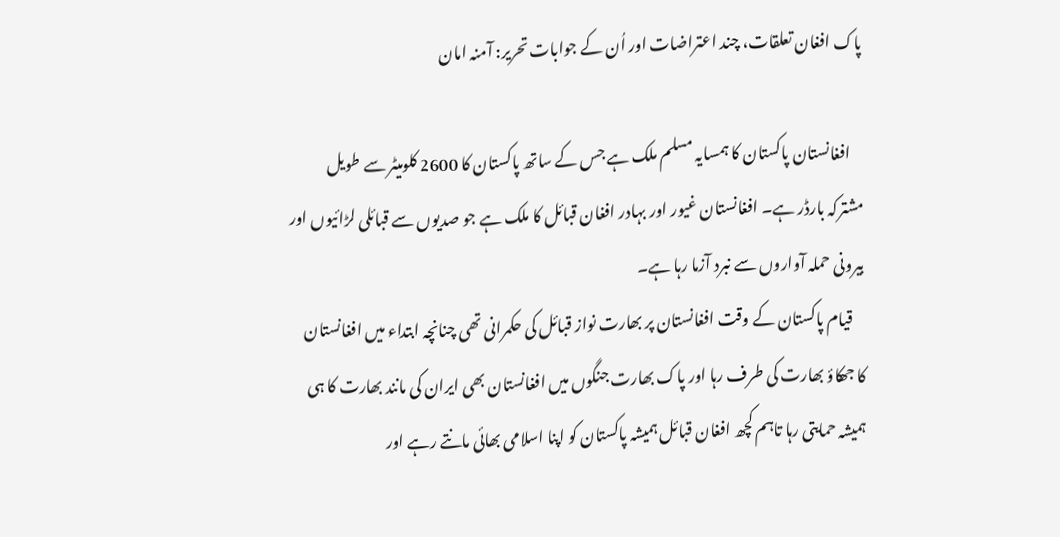پاک افغان تعلقات، چند اعتراضات اور اُن کے جوابات تحریر: آمنہ امان

    افغانستان پاکستان کا ہمسایہ مسلم ملک ہے جس کے ساتھ پاکستان کا 2600 کلومیٹر سے طویل مشترکہ بارڈر ہے۔ افغانستان غیور اور بہادر افغان قبائل کا ملک ہے جو صدیوں سے قبائلی لڑائیوں اور بیرونی حملہ آواروں سے نبرد آزما رہا ہے۔
    قیام پاکستان کے وقت افغانستان پر بھارت نواز قبائل کی حکمرانی تھی چنانچہ ابتداء میں افغانستان کا جھکاؤ بھارت کی طرف رہا اور پاک بھارت جنگوں میں افغانستان بھی ایران کی مانند بھارت کا ہی ہمیشہ حمایتی رہا تاہم کچھ افغان قبائل ہمیشہ پاکستان کو اپنا اسلامی بھائی مانتے رہے اور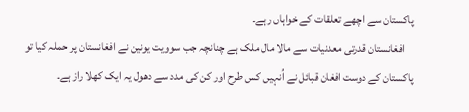پاکستان سے اچھے تعلقات کے خواہاں رہے۔
    افغانستان قدرتی معدنیات سے مالا مال ملک ہے چنانچہ جب سوویت یونین نے افغانستان پر حملہ کیا تو پاکستان کے دوست افغان قبائل نے اُنہیں کس طرح اور کن کی مدد سے دھول یہ ایک کھلا راز ہے۔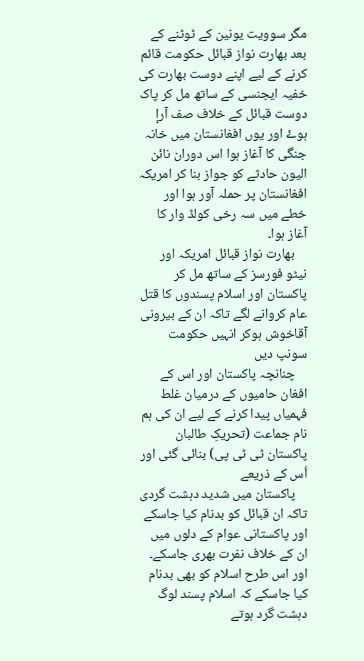مگر سوویت یونین کے ٹوٹنے کے بعد بھارت نواز قبائل حکومت قائم کرنے کے لیے اپنے دوست بھارت کی خفیہ ایجنسی کے ساتھ مل کر پاک دوست قبائل کے خلاف صف آرإ ہوۓ اور یوں افغانستان میں خانہ جنگی کا آغاز ہوا اس دوران نائن الیون حادثے کو جواز بنا کر امریکہ افغانستان پر حملہ آور ہوا اور خطے میں سہ رخی کولڈ وار کا آغاز ہوا۔
    بھارت نواز قبائل امریکہ اور نیٹو فورسز کے ساتھ مل کر پاکستان اور اسلام پسندوں کا قتل عام کروانے لگے تاکہ ان کے بیرونی آقاخوش ہوکر انہیں حکومت سونپ دیں
    چنانچہ پاکستان اور اس کے افغان حامیوں کے درمیان غلط فہمیاں پیدا کرنے کے لیے ان کی ہم نام جماعت (تحریکِ طالبان پاکستان ٹی ٹی پی) بنائی گئی اور اُس کے ذریعے
    پاکستان میں شدید دہشت گردی تاکہ ان قبائل کو بدنام کیا جاسکے اور پاکستانی عوام کے دلوں میں ان کے خلاف نفرت بھری جاسکے۔ اور اس طرح اسلام کو بھی بدنام کیا جاسکے کہ اسلام پسند لوگ دہشت گرد ہوتے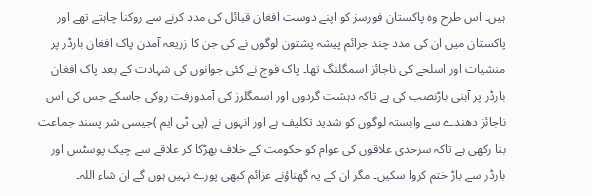ہیں۔ اس طرح وہ پاکستان فورسز کو اپنے دوست افغان قبائل کی مدد کرنے سے روکنا چاہتے تھے اور پاکستان میں ان کی مدد چند جرائم پیشہ پشتون لوگوں نے کی جن کا زریعہ آمدن پاک افغان بارڈر پر منشیات اور اسلحے کی ناجائز اسمگلنگ تھا۔ پاک فوج نے کئی جوانوں کی شہادت کے بعد پاک افغان بارڈر پر آہنی باڑنصب کی ہے تاکہ دہشت گردوں اور اسمگلرز کی آمدورفت روکی جاسکے جس کی اس ناجائز دھندے سے وابستہ لوگوں کو شدید تکلیف ہے اور انہوں نے (پی ٹی ایم )جیسی شر پسند جماعت بنا رکھی ہے تاکہ سرحدی علاقوں کی عوام کو حکومت کے خلاف بھڑکا کر علاقے سے چیک پوسٹس اور بارڈر سے باڑ ختم کروا سکیں۔ مگر ان کے یہ گھناؤنے عزائم کبھی پورے نہیں ہوں گے ان شاء اللہ۔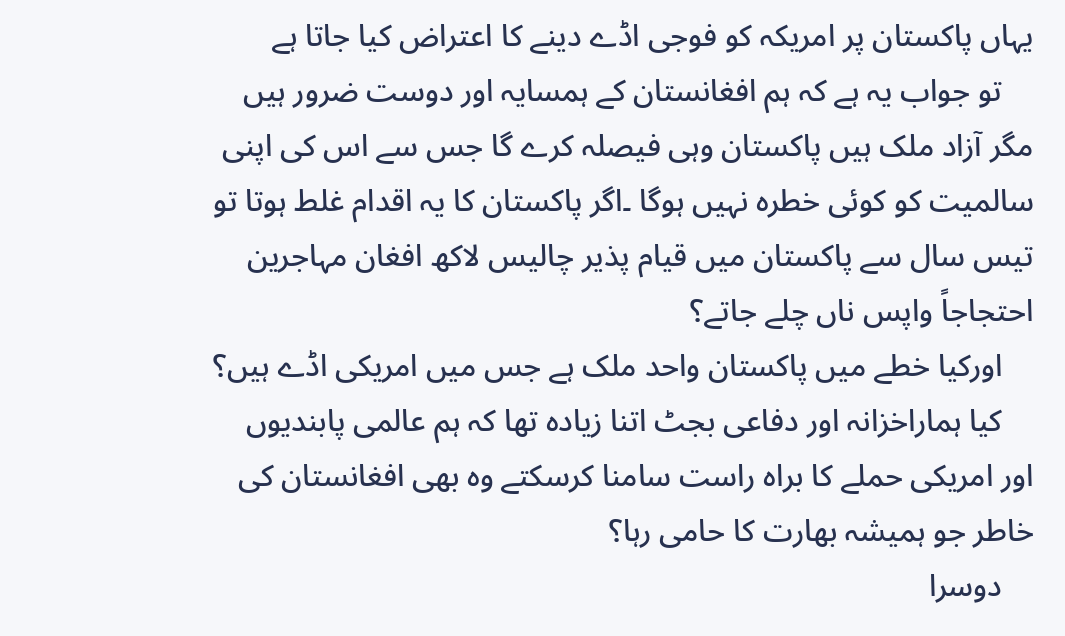یہاں پاکستان پر امریکہ کو فوجی اڈے دینے کا اعتراض کیا جاتا ہے
    تو جواب یہ ہے کہ ہم افغانستان کے ہمسایہ اور دوست ضرور ہیں مگر آزاد ملک ہیں پاکستان وہی فیصلہ کرے گا جس سے اس کی اپنی سالمیت کو کوئی خطرہ نہیں ہوگا ۔اگر پاکستان کا یہ اقدام غلط ہوتا تو تیس سال سے پاکستان میں قیام پذیر چالیس لاکھ افغان مہاجرین احتجاجاً واپس ناں چلے جاتے؟
    اورکیا خطے میں پاکستان واحد ملک ہے جس میں امریکی اڈے ہیں؟
    کیا ہماراخزانہ اور دفاعی بجٹ اتنا زیادہ تھا کہ ہم عالمی پابندیوں اور امریکی حملے کا براہ راست سامنا کرسکتے وہ بھی افغانستان کی خاطر جو ہمیشہ بھارت کا حامی رہا؟
    دوسرا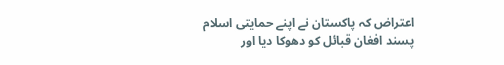اعتراض کہ پاکستان نے اپنے حمایتی اسلام پسند افغان قبائل کو دھوکا دیا اور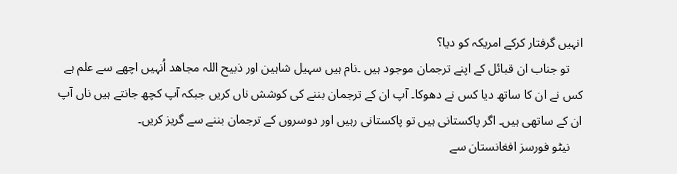انہیں گرفتار کرکے امریکہ کو دیا؟
    تو جناب ان قبائل کے اپنے ترجمان موجود ہیں ۔نام ہیں سہیل شاہین اور ذبیح اللہ مجاھد اُنہیں اچھے سے علم ہے کس نے ان کا ساتھ دیا کس نے دھوکا۔ آپ ان کے ترجمان بننے کی کوشش ناں کریں جبکہ آپ کچھ جانتے ہیں ناں آپ ان کے ساتھی ہیں۔ اگر پاکستانی ہیں تو پاکستانی رہیں اور دوسروں کے ترجمان بننے سے گریز کریں۔
    نیٹو فورسز افغانستان سے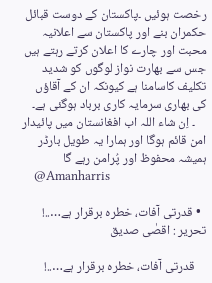رخصت ہوئیں ۔پاکستان کے دوست قبائل حکمران بنے اور پاکستان سے اعلانیہ محبت اور چارے کا اعلان کرتے رہتے ہیں جس سے بھارت نواز لوگوں کو شدید تکلیف کاسامنا ہے کیونکہ ان کے آقاؤں کی بھاری سرمایہ کاری برباد ہوگئی ہے۔
    ۔ اِن شاء اللہ اب افغانستان میں پائیدار امن قائم ہوگا اور ہمارا یہ طویل بارڈر ہمیشہ محفوظ اور پُرامن رہے گا
    @Amanharris

  • قدرتی آفات، خطرہ برقرار ہے…..!   تحریر : اقصٰی صدیق

    قدرتی آفات، خطرہ برقرار ہے…..!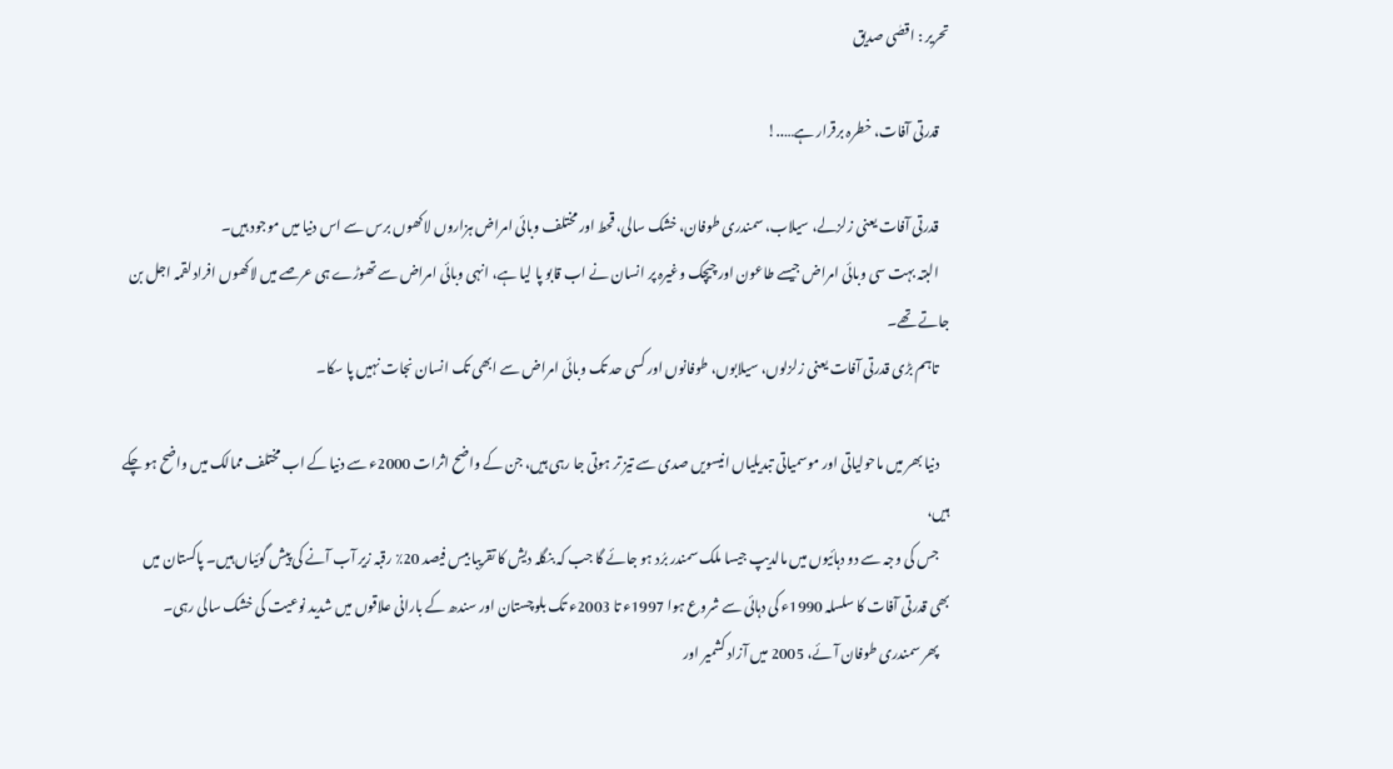تحریر : اقصٰی صدیق

    قدرتی آفات، خطرہ برقرار ہے…..!

    قدرتی آفات یعنی زلزلے، سیلاب، سمندری طوفان، خشک سالی، قحط اور مختلف وبائی امراض ہزاروں لاکھوں برس سے اس دنیا میں موجود ہیں۔
    البتہ بہت سی وبائی امراض جیسے طاعون اور چیچک وغیرہ پر انسان نے اب قابو پا لیا ہے، انہی وبائی امراض سے تھوڑے ہی عرصے میں لاکھوں افراد لقمہ اجل بن جاتے تھے۔
    تاہم بڑی قدرتی آفات یعنی زلزلوں، سیلابوں، طوفانوں اور کسی حد تک وبائی امراض سے ابھی تک انسان نجات نہیں پا سکا۔

    دنیا بھر میں ماحولیاتی اور موسمیاتی تبدیلیاں انیسویں صدی سے تیز تر ہوتی جا رہی ہیں، جن کے واضح اثرات 2000ء سے دنیا کے اب مختلف ممالک میں واضح ہو چکے ہیں،
    جس کی وجہ سے دو دہائیوں میں مالدیپ جیسا ملک سمندر برُد ہو جائے گا جب کہ بنگلہ دیش کا تقریبا بیس فیصد 20٪ رقبہ زیر آب آنے کی پیش گوئیاں ہیں۔ پاکستان میں بھی قدرتی آفات کا سلسلہ 1990ء کی دہائی سے شروع ہوا 1997ء تا 2003ء تک بلوچستان اور سندھ کے بارانی علاقوں میں شدید نوعیت کی خشک سالی رہی۔
    پھر سمندری طوفان آئے، 2005 میں آزاد کشمیر اور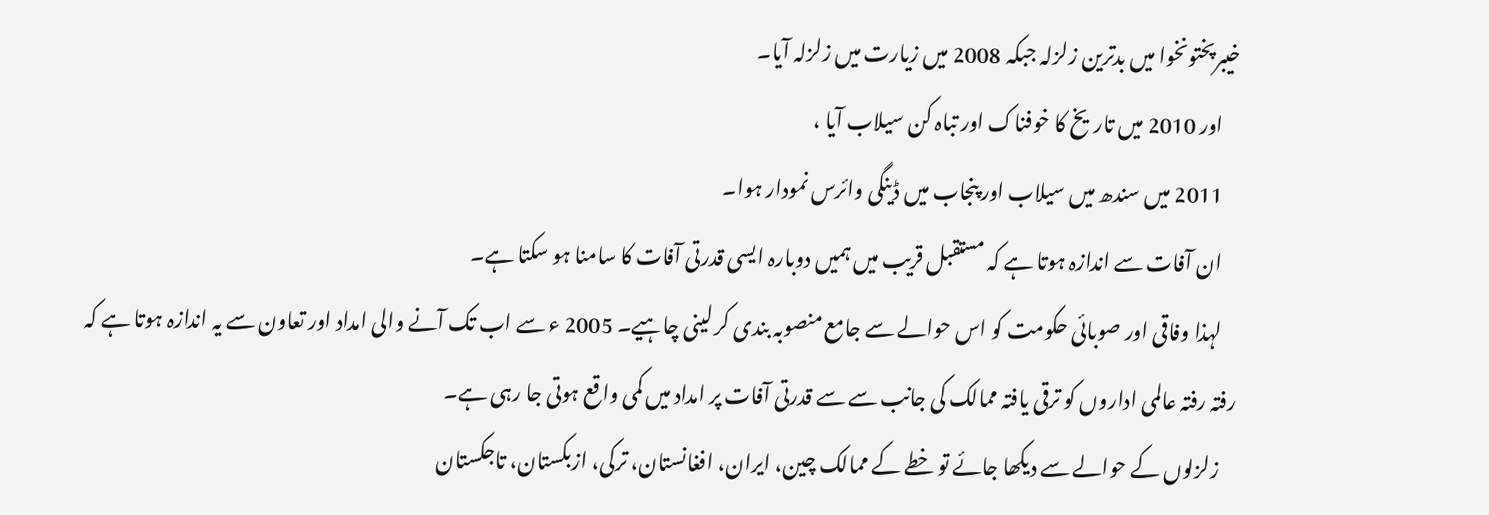خیبرپختونخوا میں بدترین زلزلہ جبکہ 2008 میں زیارت میں زلزلہ آیا۔
    اور 2010 میں تاریخ کا خوفناک اور تباہ کن سیلاب آیا ،
    2011 میں سندھ میں سیلاب اور پنجاب میں ڈینگی وائرس نمودار ہوا۔
    ان آفات سے اندازہ ہوتا ہے کہ مستقبل قریب میں ہمیں دوبارہ ایسی قدرتی آفات کا سامنا ہو سکتا ہے۔
    لہذا وفاقی اور صوبائی حکومت کو اس حوالے سے جامع منصوبہ بندی کر لینی چاہیے۔ 2005 ء سے اب تک آنے والی امداد اور تعاون سے یہ اندازہ ہوتا ہے کہ رفتہ رفتہ عالمی اداروں کو ترقی یافتہ ممالک کی جانب سے سے قدرتی آفات پر امداد میں کمی واقع ہوتی جا رہی ہے۔
    زلزلوں کے حوالے سے دیکھا جائے تو خطے کے ممالک چین، ایران، افغانستان، ترکی، ازبکستان، تاجکستان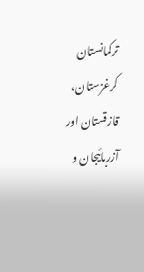ترکمانستان کرغزستان، قازقستان اور آزربائیجان و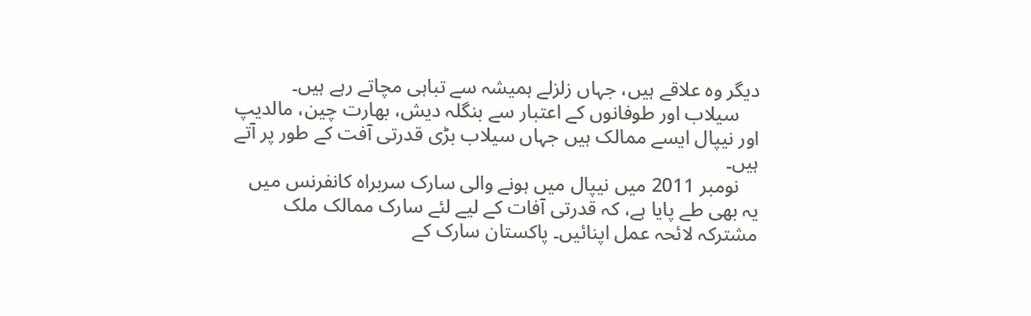دیگر وہ علاقے ہیں، جہاں زلزلے ہمیشہ سے تباہی مچاتے رہے ہیں۔
    سیلاب اور طوفانوں کے اعتبار سے بنگلہ دیش، بھارت چین، مالدیپ اور نیپال ایسے ممالک ہیں جہاں سیلاب بڑی قدرتی آفت کے طور پر آتے ہیں۔
    نومبر 2011 میں نیپال میں ہونے والی سارک سربراہ کانفرنس میں یہ بھی طے پایا ہے، کہ قدرتی آفات کے لیے لئے سارک ممالک ملک مشترکہ لائحہ عمل اپنائیں۔ پاکستان سارک کے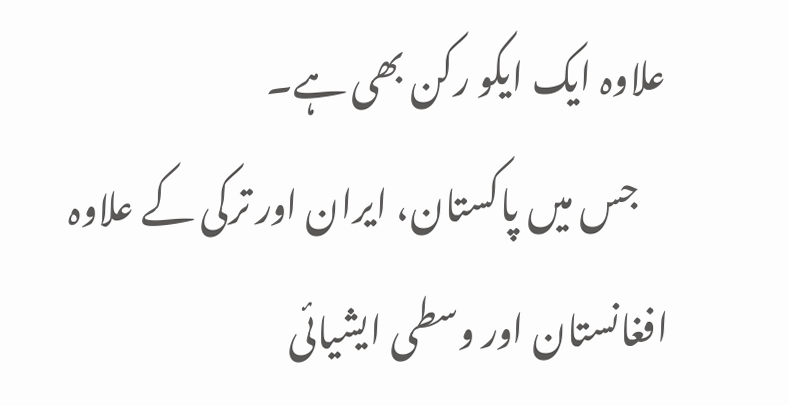علاوہ ایک ایکو رکن بھی ہے۔
    جس میں پاکستان، ایران اور ترکی کے علاوہ افغانستان اور وسطی ایشیائی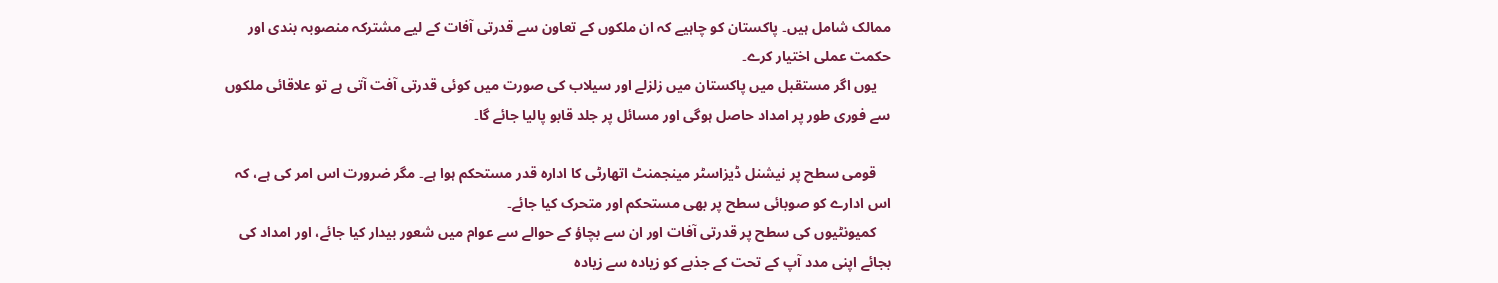ممالک شامل ہیں۔ پاکستان کو چاہیے کہ ان ملکوں کے تعاون سے قدرتی آفات کے لیے مشترکہ منصوبہ بندی اور حکمت عملی اختیار کرے۔
    یوں اگر مستقبل میں پاکستان میں زلزلے اور سیلاب کی صورت میں کوئی قدرتی آفت آتی ہے تو علاقائی ملکوں سے فوری طور پر امداد حاصل ہوگی اور مسائل پر جلد قابو پالیا جائے گا۔

    قومی سطح پر نیشنل ڈیزاسٹر مینجمنٹ اتھارٹی کا ادارہ قدر مستحکم ہوا ہے۔ مگر ضرورت اس امر کی ہے، کہ اس ادارے کو صوبائی سطح پر بھی مستحکم اور متحرک کیا جائے۔
    کمیونٹیوں کی سطح پر قدرتی آفات اور ان سے بچاؤ کے حوالے سے عوام میں شعور بیدار کیا جائے، اور امداد کی بجائے اپنی مدد آپ کے تحت کے جذبے کو زیادہ سے زیادہ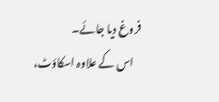فروغ دیا جائے۔
    اس کے علاوہ اسکاؤٹ،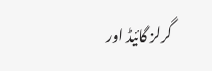گرلز گائیڈ اور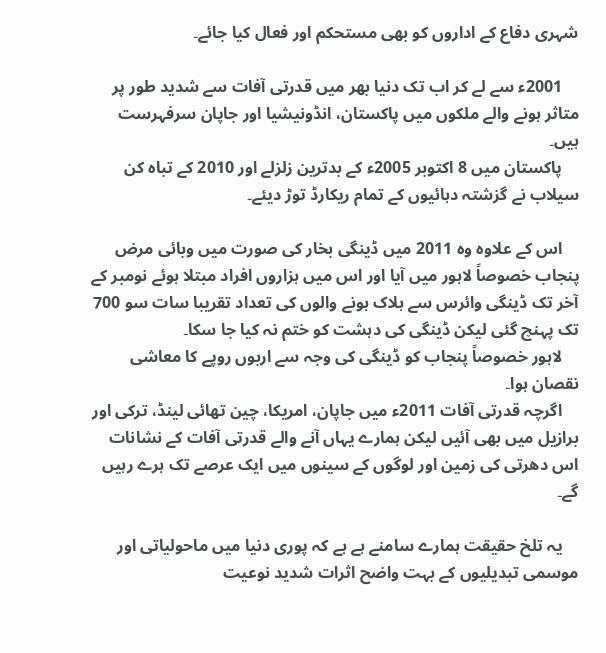شہری دفاع کے اداروں کو بھی مستحکم اور فعال کیا جائے۔

    2001ء سے لے کر اب تک دنیا بھر میں قدرتی آفات سے شدید طور پر متاثر ہونے والے ملکوں میں پاکستان، انڈونیشیا اور جاپان سرفہرست ہیں۔
    پاکستان میں 8 اکتوبر 2005ء کے بدترین زلزلے اور 2010 کے تباہ کن سیلاب نے گزشتہ دہائیوں کے تمام ریکارڈ توڑ دیئے۔

    اس کے علاوہ وہ 2011 میں ڈینگی بخار کی صورت میں وبائی مرض پنجاب خصوصاً لاہور میں آیا اور اس میں ہزاروں افراد مبتلا ہوئے نومبر کے آخر تک ڈینگی وائرس سے ہلاک ہونے والوں کی تعداد تقریبا سات سو 700 تک پہنچ گئی لیکن ڈینگی کی دہشت کو ختم نہ کیا جا سکا۔
    لاہور خصوصاً پنجاب کو ڈینگی کی وجہ سے اربوں روپے کا معاشی نقصان ہوا۔
    اگرچہ قدرتی آفات 2011ء میں جاپان، امریکا، چین تھائی لینڈ، ترکی اور برازیل میں بھی آئیں لیکن ہمارے یہاں آنے والے قدرتی آفات کے نشانات اس دھرتی کی زمین اور لوگوں کے سینوں میں ایک عرصے تک ہرے رہیں گے۔

    یہ تلخ حقیقت ہمارے سامنے ہے ہے کہ پوری دنیا میں ماحولیاتی اور موسمی تبدیلیوں کے بہت واضح اثرات شدید نوعیت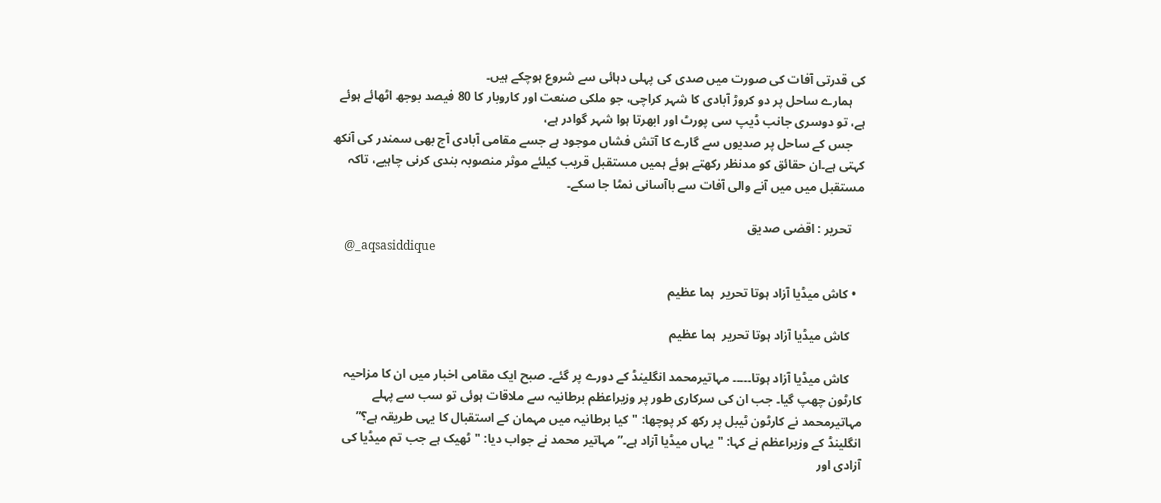کی قدرتی آفات کی صورت میں صدی کی پہلی دہائی سے شروع ہوچکے ہیں۔
    ہمارے ساحل پر دو کروڑ آبادی کا شہر کراچی، جو ملکی صنعت اور کاروبار کا 80 فیصد بوجھ اٹھائے ہوئے ہے، تو دوسری جانب ڈیپ سی پورٹ اور ابھرتا ہوا شہر گوادر ہے،
    جس کے ساحل پر صدیوں سے گارے کا آتش فشاں موجود ہے جسے مقامی آبادی آج بھی سمندر کی آنکھ کہتی ہے۔ان حقائق کو مدنظر رکھتے ہوئے ہمیں مستقبل قریب کیلئے موثر منصوبہ بندی کرنی چاہیے، تاکہ مستقبل میں میں آنے والی آفات سے باآسانی نمٹا جا سکے۔

    تحریر : اقصٰی صدیق
    @_aqsasiddique

  • کاش میڈیا آزاد ہوتا تحریر  ہما عظیم

    کاش میڈیا آزاد ہوتا تحریر  ہما عظیم

    کاش میڈیا آزاد ہوتا۔۔۔۔۔ مہاتیرمحمد انگلینڈ کے دورے پر گئے۔ صبح ایک مقامی اخبار میں ان کا مزاحیہ کارٹون چھپ گیا۔ جب ان کی سرکاری طور پر وزیراعظم برطانیہ سے ملاقات ہوئی تو سب سے پہلے مہاتیرمحمد نے کارٹون ٹیبل پر رکھ کر پوچھا: "کیا برطانیہ میں مہمان کے استقبال کا یہی طریقہ ہے؟” انگلینڈ کے وزیراعظم نے کہا: "یہاں میڈیا آزاد ہے۔” مہاتیر محمد نے جواب دیا: "ٹھیک ہے جب تم میڈیا کی آزادی اور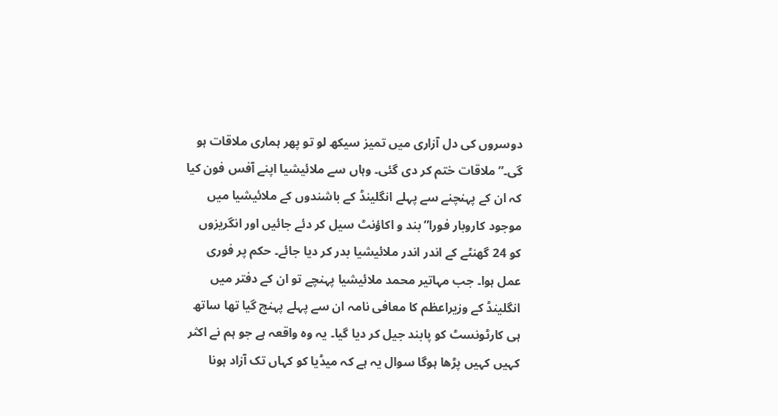دوسروں کی دل آزاری میں تمیز سیکھ لو تو پھر ہماری ملاقات ہو گی۔” ملاقات ختم کر دی گئی۔ وہاں سے ملائیشیا اپنے آفس فون کیا کہ ان کے پہنچنے سے پہلے انگلینڈ کے باشندوں کے ملائیشیا میں موجود کاروبار فورا” بند و اکاؤنٹ سیل کر دئے جائیں اور انگریزوں کو 24 گھنٹے کے اندر اندر ملائیشیا بدر کر دیا جائے۔ حکم پر فوری عمل ہوا۔ جب مہاتیر محمد ملائیشیا پہنچے تو ان کے دفتر میں انگلینڈ کے وزیراعظم کا معافی نامہ ان سے پہلے پہنچ گیا تھا ساتھ ہی کارٹونسٹ کو پابند جیل کر دیا گیا۔ یہ وہ واقعہ ہے جو ہم نے اکثر کہیں کہیں پڑھا ہوگا سوال یہ ہے کہ میڈیا کو کہاں تک آزاد ہونا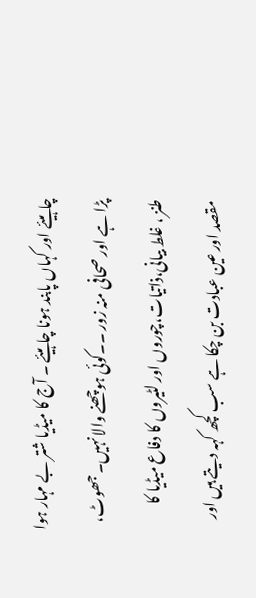چاہیئے اور کہاں پابند ہونا چاہیئے ۔ آج کا میڈیا شتر بے مہار ہوا پڑا ہے اور صحافی منہ زور ۔۔کوئی ہوچھنے والا نہیں۔ جھوٹ، طنز ، غلط بیانی،ذاتیات،چوروں اور لٹیروں کا دفاع میڈیا کا مقصد اور عین عبادت بن چکا ہے سب کچھ کہہ دیتے ہیں اور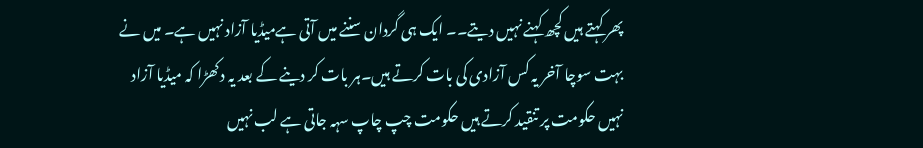پھر کہتے ہیں کچھ کہنے نہیں دیتے۔۔ ایک ہی گردان سننے میں آتی ہےمیڈیا آزاد نہیں ہے۔ میں نے بہت سوچا آخر یہ کس آزادی کی بات کرتے ہیں۔ہر بات کر دینے کے بعد یہ دکھڑا کہ میڈیا آزاد نہیں حکومت پر تنقید کرتے ہیں حکومت چپ چاپ سہہ جاتی ہے لب نہیں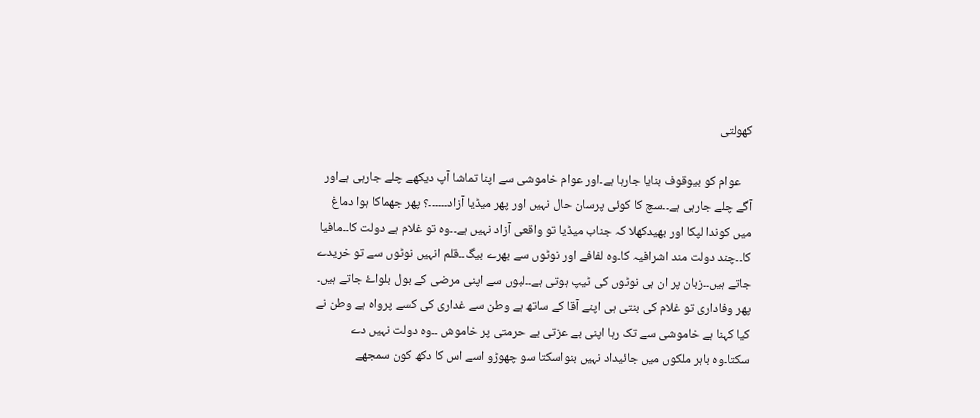کھولتی

    عوام کو بیوقوف بنایا جارہا ہے۔اور عوام خاموشی سے اپنا تماشا آپ دیکھے چلے جارہی ہےاور آگے چلے جارہی ہے۔۔سچ کا کوئی پرسان حال نہیں اور پھر میڈیا آزاد۔۔۔۔۔۔؟ پھر جھماکا ہوا دماغ میں کوندا لپکا اور بھیدکھلا کہ جناب میڈیا تو واقعی آزاد نہیں ہے۔۔وہ تو غلام ہے دولت کا۔۔مافیا کا۔۔چند دولت مند اشرافیہ کا۔وہ لفافے اور نوٹوں سے بھرے بیگ۔۔قلم انہیں نوٹوں سے تو خریدے جاتے ہیں۔۔زبان پر ان ہی نوٹوں کی ٹیپ ہوتی ہے۔۔لبوں سے اپنی مرضی کے بول بلواۓ جاتے ہیں۔ پھر وفاداری تو غلام کی بنتی ہی اپنے آقا کے ساتھ ہے وطن سے غداری کی کسے پرواہ ہے وطن نے کیا کہنا ہے خاموشی سے تک رہا اپنی بے عزتی بے حرمتی پر خاموش ۔۔وہ دولت نہیں دے سکتا۔وہ باہر ملکوں میں جائیداد نہیں بنواسکتا سو چھوڑو اسے اس کا دکھ کون سمجھے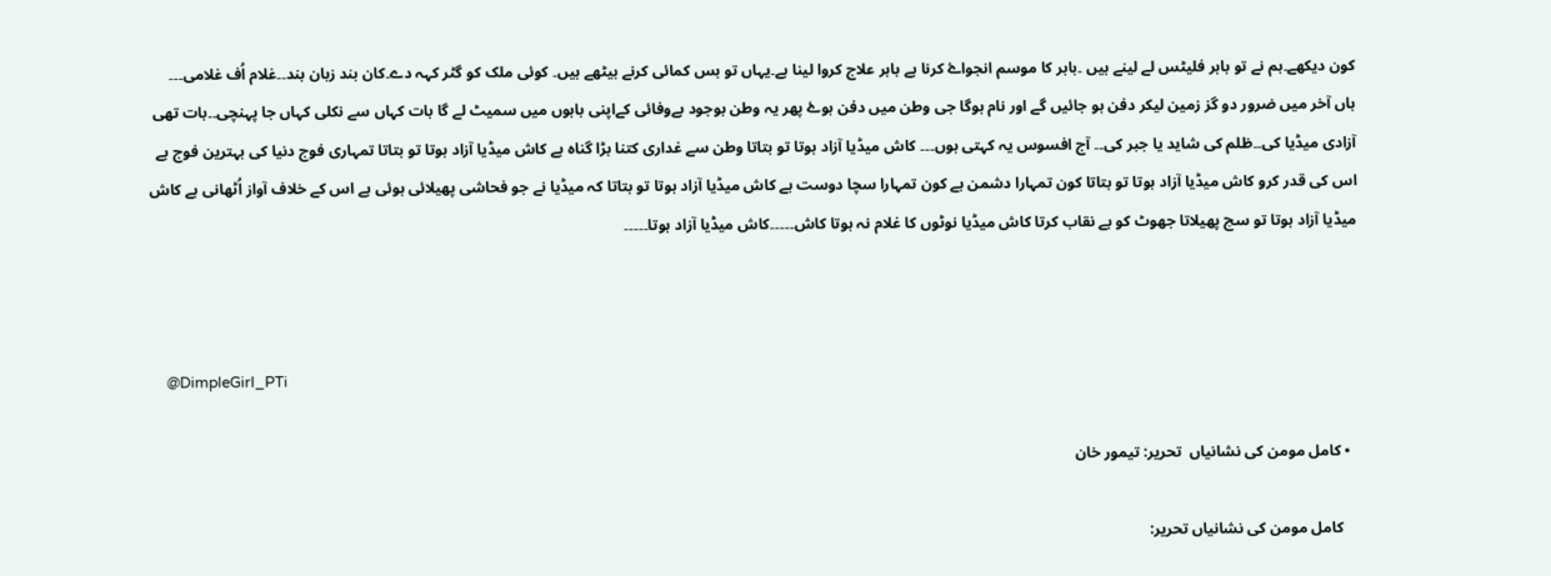کون دیکھے۔ہم نے تو باہر فلیٹس لے لینے ہیں ۔باہر کا موسم انجواۓ کرنا ہے باہر علاج کروا لینا ہے۔یہاں تو بس کمائی کرنے بیٹھے ہیں۔ کوئی ملک کو گٹر کہہ دے۔کان بند زبان بند۔۔غلام اُف غلامی۔۔۔ ہاں آخر میں ضرور دو گز زمین لیکر دفن ہو جائیں گے اور نام ہوگا جی وطن میں دفن ہوۓ پھر یہ وطن بوجود بےوفائی کےاپنی باہوں میں سمیٹ لے گا بات کہاں سے نکلی کہاں جا پہنچی۔۔بات تھی آزادی میڈیا کی۔۔ظلم کی شاید یا جبر کی۔۔ آج افسوس یہ کہتی ہوں۔۔۔ کاش میڈیا آزاد ہوتا تو بتاتا وطن سے غداری کتنا بڑا گناہ ہے کاش میڈیا آزاد ہوتا تو بتاتا تمہاری فوج دنیا کی بہترین فوج ہے اس کی قدر کرو کاش میڈیا آزاد ہوتا تو بتاتا کون تمہارا دشمن ہے کون تمہارا سچا دوست ہے کاش میڈیا آزاد ہوتا تو بتاتا کہ میڈیا نے جو فحاشی پھیلائی ہوئی ہے اس کے خلاف آواز اُٹھانی ہے کاش میڈیا آزاد ہوتا تو سچ پھیلاتا جھوٹ کو بے نقاب کرتا کاش میڈیا نوٹوں کا غلام نہ ہوتا کاش۔۔۔۔۔کاش میڈیا آزاد ہوتا۔۔۔۔۔



    @DimpleGirl_PTi

  • کامل مومن کی نشانیاں  تحریر: تیمور خان

    کامل مومن کی نشانیاں تحریر: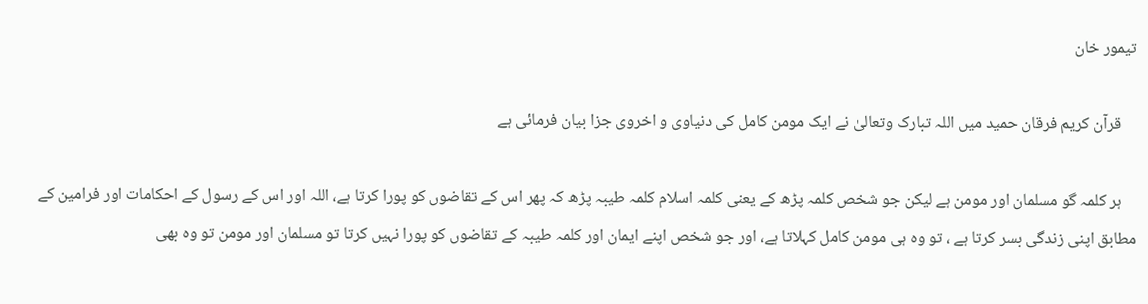تیمور خان

    قرآن کریم فرقان حمید میں اللہ تبارک وتعالیٰ نے ایک مومن کامل کی دنیاوی و اخروی جزا بیان فرمائی ہے

    ہر کلمہ گو مسلمان اور مومن ہے لیکن جو شخص کلمہ پڑھ کے یعنی کلمہ اسلام کلمہ طیبہ پڑھ کہ پھر اس کے تقاضوں کو پورا کرتا ہے، اللہ اور اس کے رسول کے احکامات اور فرامین کے مطابق اپنی زندگی بسر کرتا ہے ، تو وہ ہی مومن کامل کہلاتا ہے، اور جو شخص اپنے ایمان اور کلمہ طیبہ کے تقاضوں کو پورا نہیں کرتا تو مسلمان اور مومن تو وہ بھی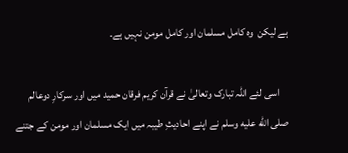ہے لیکن  وہ کامل مسلمان اور کامل مومن نہیں ہے۔

    اسی لئے اللہ تبارک وتعالیٰ نے قرآن کریم فرقان حمید میں اور سرکارِ دوعالم صلى الله عليه وسلم نے اپنے احادیثِ طیبہ میں ایک مسلمان اور مومن کے جتنے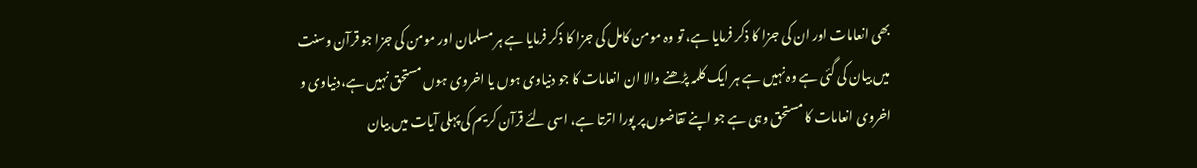بھی انعامات اور ان کی جزا کا ذکر فرمایا ہے، تو وہ مومن کامل کی جزا کا ذکر فرمایا ہے ہر مسلمان اور مومن کی جزا جو قرآن وسنت میں بیان کی گئی ہے وہ نہیں ہے ہر ایک کلمہ پڑھنے والا ان انعامات کا جو دنیاوی ہوں یا اخروی ہوں مستحق نہیں ہے،دنیاوی و اخروی انعامات کا مستحق وہی ہے جو اپنے تقاضوں پر پورا اترتا ہے، اسی لئے قرآن کریم کی پہلی آیات میں بیان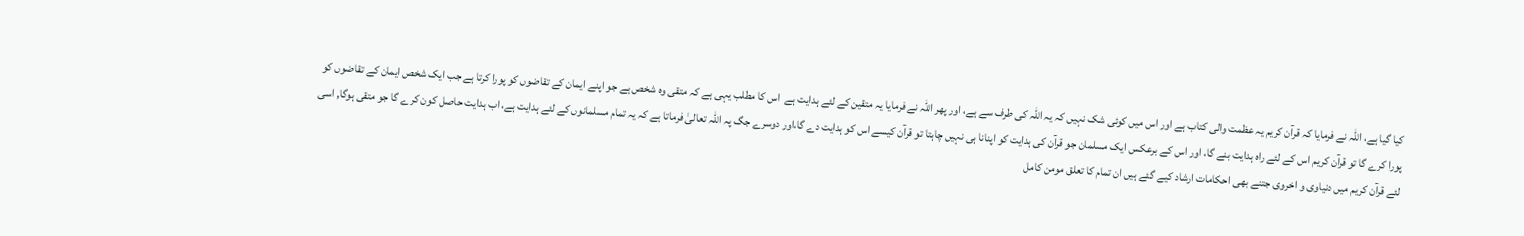کیا گیا ہے، اللہ نے فرمایا کہ قرآن کریم یہ عظمت والی کتاب ہے اور اس میں کوئی شک نہیں کہ یہ اللہ کی طرف سے ہے، اور پھر اللہ نے فرمایا یہ متقین کے لئے ہدایت ہے  اس کا مطلب یہی ہے کہ متقی وہ شخص ہے جو اپنے ایمان کے تقاضوں کو پورا کرتا ہے جب ایک شخص ایمان کے تقاضوں کو پورا کرے گا تو قرآن کریم اس کے لئے راہ ہدایت بنے گا، اور اس کے برعکس ایک مسلمان جو قرآن کی ہدایت کو اپنانا ہی نہیں چاہتا تو قرآن کیسے اس کو ہدایت دے گا،اور دوسرے جگ پہ اللہ تعالیٰ فرماتا ہے کہ یہ تمام مسلمانوں کے لئے ہدایت ہے، اب ہدایت حاصل کون کرے گا جو متقی ہوگا, اسی لئے قرآن کریم میں دنیاوی و اخروی جتنے بھی احکامات ارشاد کیے گئے ہیں ان تمام کا تعلق مومن کامل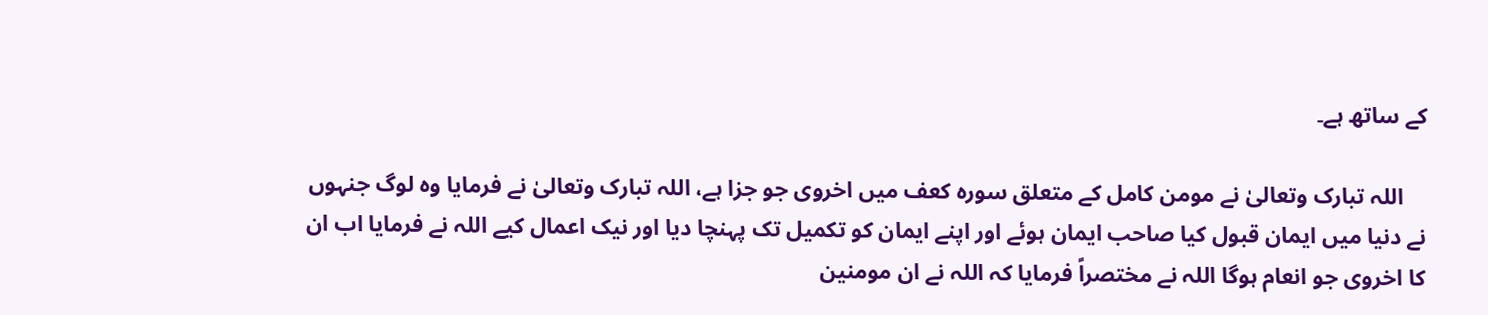کے ساتھ ہے۔

    اللہ تبارک وتعالیٰ نے مومن کامل کے متعلق سورہ کعف میں اخروی جو جزا ہے، اللہ تبارک وتعالیٰ نے فرمایا وہ لوگ جنہوں نے دنیا میں ایمان قبول کیا صاحب ایمان ہوئے اور اپنے ایمان کو تکمیل تک پہنچا دیا اور نیک اعمال کیے اللہ نے فرمایا اب ان کا اخروی جو انعام ہوگا اللہ نے مختصراً فرمایا کہ اللہ نے ان مومنین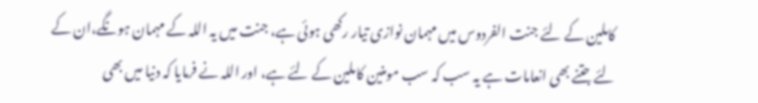کاملین کے لئے جنت الفردوس میں مہمان نوازی تیار رکھی ہوئی ہے، جنت میں یہ اللہ کے مہمان ہونگے،ان کے لئے جتنے بھی انعامات ہے یہ سب کہ سب مومنین کاملین کے لئے ہے، اور اللہ نے فرمایا کہ دنیا میں بھی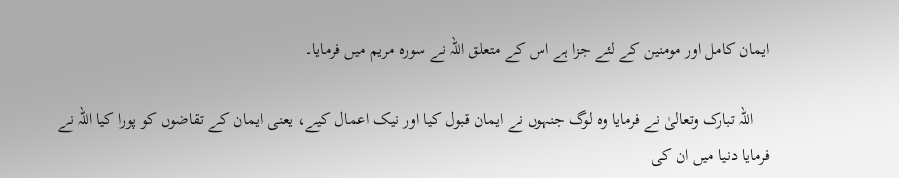ایمان کامل اور مومنین کے لئے جزا ہے اس کے متعلق اللہ نے سورہ مریم میں فرمایا۔

    اللہ تبارک وتعالیٰ نے فرمایا وہ لوگ جنہوں نے ایمان قبول کیا اور نیک اعمال کیے، یعنی ایمان کے تقاضوں کو پورا کیا اللہ نے فرمایا دنیا میں ان کی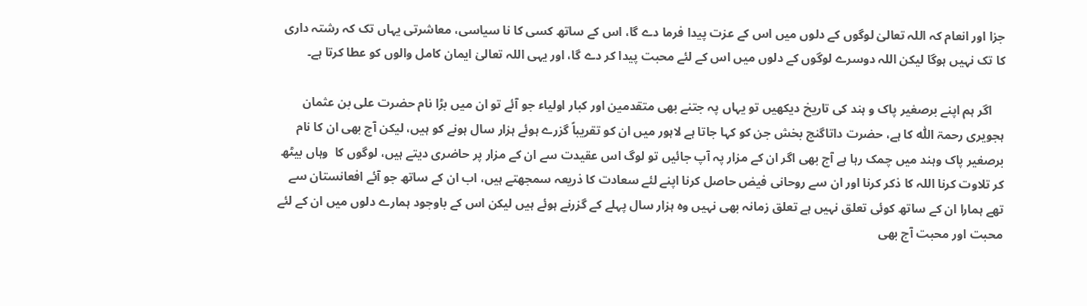جزا اور انعام کہ اللہ تعالیٰ لوگوں کے دلوں میں اس کے عزت پیدا فرما دے گا، اس کے ساتھ کسی کا نا سیاسی، معاشرتی یہاں تک کہ رشتہ داری کا تک نہیں ہوگا لیکن اللہ دوسرے لوگوں کے دلوں میں اس کے لئے محبت پیدا کر دے گا، اور یہی اللہ تعالیٰ ایمان کامل والوں کو عطا کرتا ہے۔

    اگر ہم اپنے برصغیر پاک و ہند کی تاریخ دیکھیں تو یہاں پہ جتنے بھی متقدمین اور کبار اولیاء جو آئے تو ان میں بڑا نام حضرت علی بن عثمان ہجویری رحمۃ اللّٰہ کا ہے، حضرت داتاگنج بخش جن کو کہا جاتا ہے لاہور میں ان کو تقریباً گزرے ہوئے ہزار سال ہونے کو ہیں، لیکن آج بھی ان کا نام برصغیر پاک وہند میں چمک رہا ہے آج بھی اگر ان کے مزار پہ آپ جائیں تو لوگ اس عقیدت سے ان کے مزار پر حاضری دیتے ہیں، لوگوں کا  وہاں بیٹھ کر تلاوت کرنا اللہ کا ذکر کرنا اور ان سے روحانی فیض حاصل کرنا اپنے لئے سعادت کا ذریعہ سمجھتے ہیں، اب ان کے ساتھ جو آئے افعانستان سے تھے ہمارا ان کے ساتھ کوئی تعلق نہیں ہے تعلق زمانہ بھی نہیں وہ ہزار سال پہلے کے گزرنے ہوئے ہیں لیکن اس کے باوجود ہمارے دلوں میں ان کے لئے محبت اور محبت آج بھی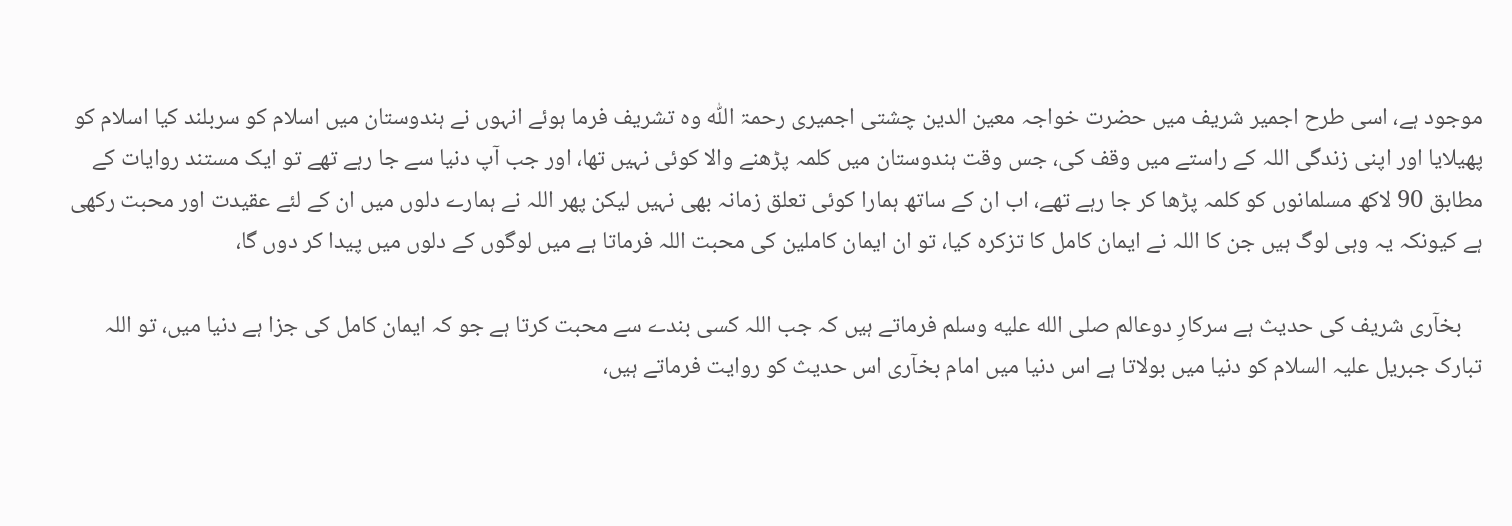موجود ہے، اسی طرح اجمیر شریف میں حضرت خواجہ معین الدین چشتی اجمیری رحمۃ اللّٰہ وہ تشریف فرما ہوئے انہوں نے ہندوستان میں اسلام کو سربلند کیا اسلام کو پھیلایا اور اپنی زندگی اللہ کے راستے میں وقف کی، جس وقت ہندوستان میں کلمہ پڑھنے والا کوئی نہیں تھا، اور جب آپ دنیا سے جا رہے تھے تو ایک مستند روایات کے مطابق 90 لاکھ مسلمانوں کو کلمہ پڑھا کر جا رہے تھے، اب ان کے ساتھ ہمارا کوئی تعلق زمانہ بھی نہیں لیکن پھر اللہ نے ہمارے دلوں میں ان کے لئے عقیدت اور محبت رکھی ہے کیونکہ یہ وہی لوگ ہیں جن کا اللہ نے ایمان کامل کا تزکرہ کیا، تو ان ایمان کاملین کی محبت اللہ فرماتا ہے میں لوگوں کے دلوں میں پیدا کر دوں گا،

    بخآری شریف کی حدیث ہے سرکارِ دوعالم صلى الله عليه وسلم فرماتے ہیں کہ جب اللہ کسی بندے سے محبت کرتا ہے جو کہ ایمان کامل کی جزا ہے دنیا میں، تو اللہ تبارک جبریل علیہ السلام کو دنیا میں بولاتا ہے اس دنیا میں امام بخآری اس حدیث کو روایت فرماتے ہیں،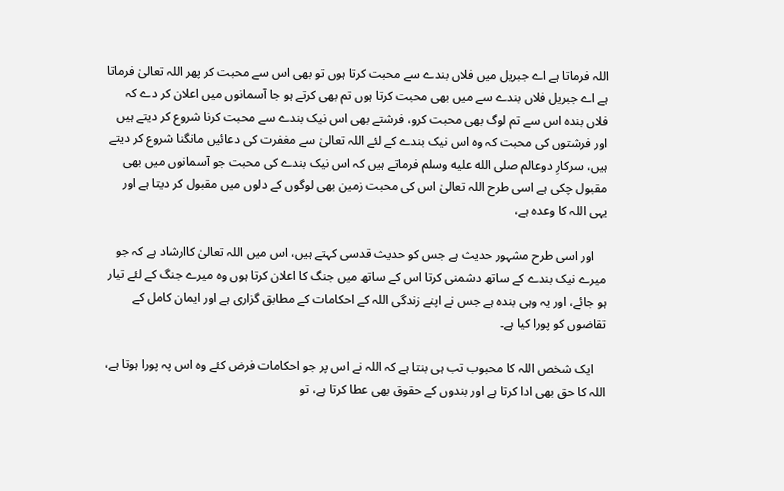اللہ فرماتا ہے اے جبریل میں فلاں بندے سے محبت کرتا ہوں تو بھی اس سے محبت کر پھر اللہ تعالیٰ فرماتا ہے اے جبریل فلاں بندے سے میں بھی محبت کرتا ہوں تم بھی کرتے ہو جا آسمانوں میں اعلان کر دے کہ فلاں بندہ اس سے تم لوگ بھی محبت کرو، فرشتے بھی اس نیک بندے سے محبت کرنا شروع کر دیتے ہیں اور فرشتوں کی محبت کہ وہ اس نیک بندے کے لئے اللہ تعالیٰ سے مغفرت کی دعائیں مانگنا شروع کر دیتے ہیں، سرکارِ دوعالم صلى الله عليه وسلم فرماتے ہیں کہ اس نیک بندے کی محبت جو آسمانوں میں بھی مقبول چکی ہے اسی طرح اللہ تعالیٰ اس کی محبت زمین بھی لوگوں کے دلوں میں مقبول کر دیتا ہے اور یہی اللہ کا وعدہ ہے،

    اور اسی طرح مشہور حدیث ہے جس کو حدیث قدسی کہتے ہیں، اس میں اللہ تعالیٰ کاارشاد ہے کہ جو میرے نیک بندے کے ساتھ دشمنی کرتا اس کے ساتھ میں جنگ کا اعلان کرتا ہوں وہ میرے جنگ کے لئے تیار ہو جائے، اور یہ وہی بندہ ہے جس نے اپنے زندگی اللہ کے احکامات کے مطابق گزاری ہے اور ایمان کامل کے تقاضوں کو پورا کیا ہے۔

    ایک شخص اللہ کا محبوب تب ہی بنتا ہے کہ اللہ نے اس پر جو احکامات فرض کئے وہ اس پہ پورا ہوتا ہے، اللہ کا حق بھی ادا کرتا ہے اور بندوں کے حقوق بھی عطا کرتا ہے، تو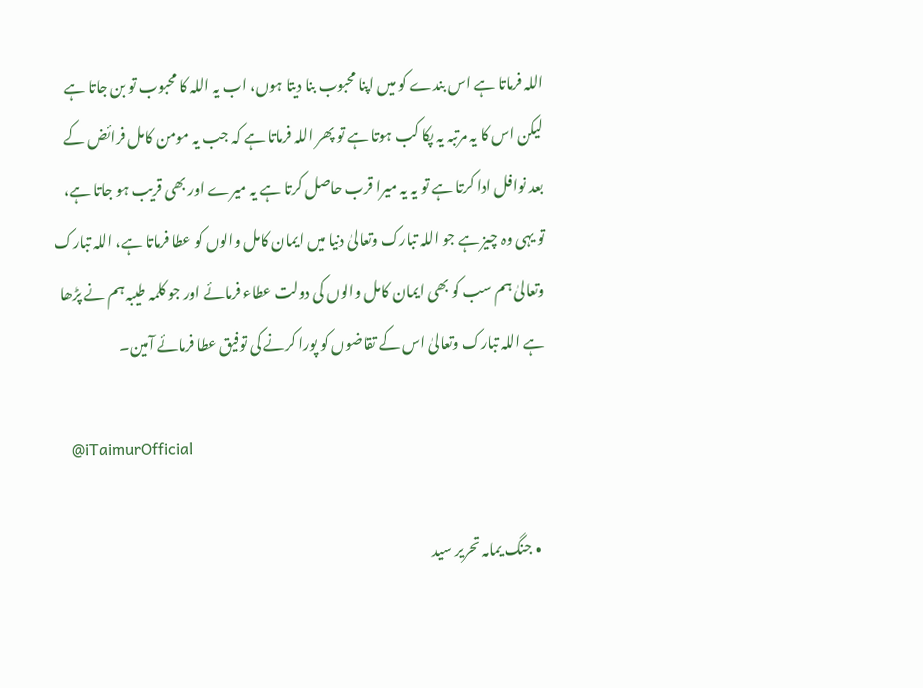اللہ فرماتا ہے اس بندے کو میں اپنا محبوب بنا دیتا ہوں، اب یہ اللہ کا محبوب تو بن جاتا ہے لیکن اس کا یہ مرتبہ یہ پکا کب ہوتا ہے تو پھر اللہ فرماتا ہے کہ جب یہ مومن کامل فرائض کے بعد نوافل ادا کرتا ہے تو یہ یہ میرا قرب حاصل کرتا ہے یہ میرے اور بھی قریب ہو جاتا ہے، تو یہی وہ چیز ہے جو اللہ تبارک وتعالیٰ دنیا میں ایمان کامل والوں کو عطا فرماتا ہے، اللہ تبارک وتعالیٰ ہم سب کو بھی ایمان کامل والوں کی دولت عطاء فرمائے اور جو کلمہ طیبہ ہم نے پڑھا ہے اللہ تبارک وتعالیٰ اس کے تقاضوں کو پورا کرنے کی توفیق عطا فرمائے آمین۔

    @iTaimurOfficial

  • جنگ یمامہ تحریر سید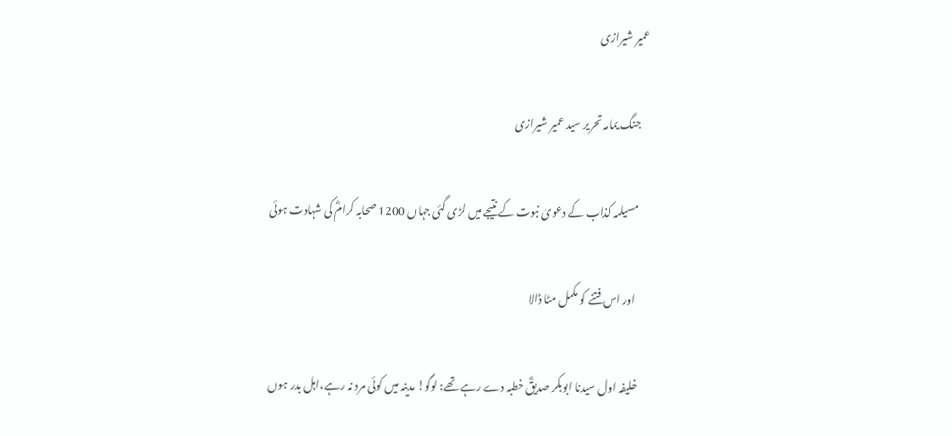عمیر شیرازی

    جنگ یمامہ تحریر سید عمیر شیرازی

     مسیلمہ کذاب کے دعویٰ نبوت کے نتیجے میں لڑی گئی جہاں 1200 صحابہ کرامؓ کی شہادت ہوئی

      اور اس فتنے کو مکمل مٹا ڈالا

     خلیفہ اول سیدنا ابوبکر صدیقؓ خطبہ دے رہے تھے: لوگو! مدینہ میں کوئی مرد نہ رہے،اہل بدر ہوں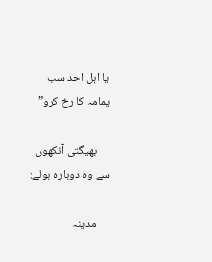یا اہل احد سب یمامہ کا رخ کرو”

     بھیگتی آنکھوں سے وہ دوبارہ بولے:

     مدینہ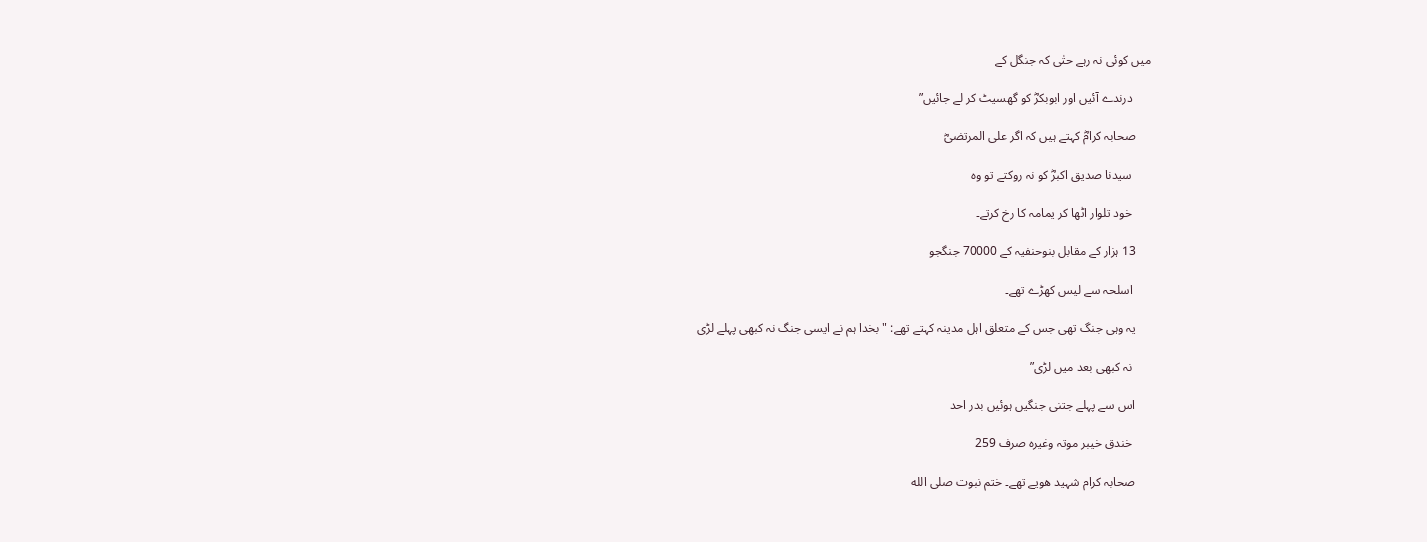میں کوئی نہ رہے حتٰی کہ جنگل کے

      درندے آئیں اور ابوبکرؓ کو گھسیٹ کر لے جائیں”

     صحابہ کرامؓ کہتے ہیں کہ اگر علی المرتضیؓ

      سیدنا صدیق اکبرؓ کو نہ روکتے تو وہ

      خود تلوار اٹھا کر یمامہ کا رخ کرتے۔

     13 ہزار کے مقابل بنوحنفیہ کے 70000 جنگجو

      اسلحہ سے لیس کھڑے تھے۔

     یہ وہی جنگ تھی جس کے متعلق اہل مدینہ کہتے تھے: "بخدا ہم نے ایسی جنگ نہ کبھی پہلے لڑی

      نہ کبھی بعد میں لڑی”

     اس سے پہلے جتنی جنگیں ہوئیں بدر احد

      خندق خیبر موتہ وغیرہ صرف 259

     صحابہ کرام شہید ھویے تھے۔ ختم نبوت صلى الله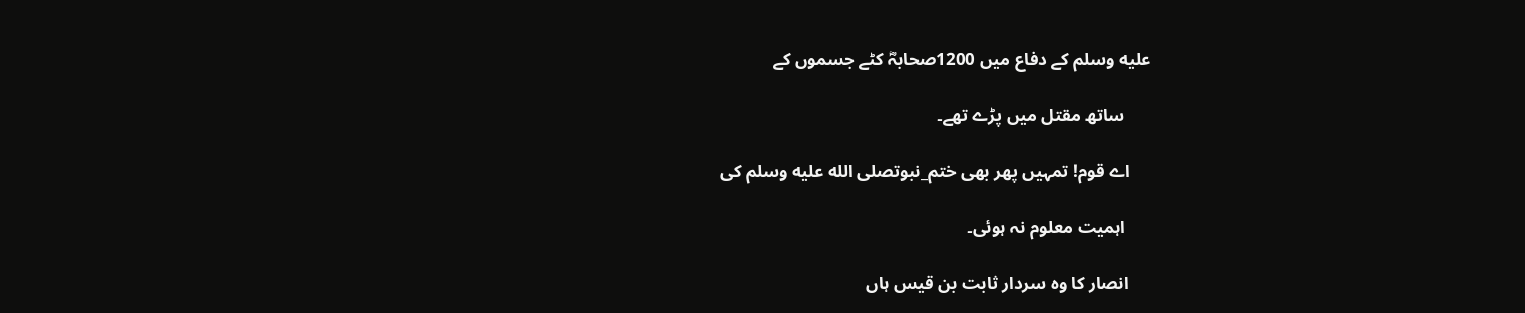عليه وسلم کے دفاع میں 1200صحابہؓ کٹے جسموں کے

      ساتھ مقتل میں پڑے تھے۔

     اے قوم! تمہیں پھر بھی ختم_نبوتصلى الله عليه وسلم کی

      اہمیت معلوم نہ ہوئی۔

     انصار کا وہ سردار ثابت بن قیس ہاں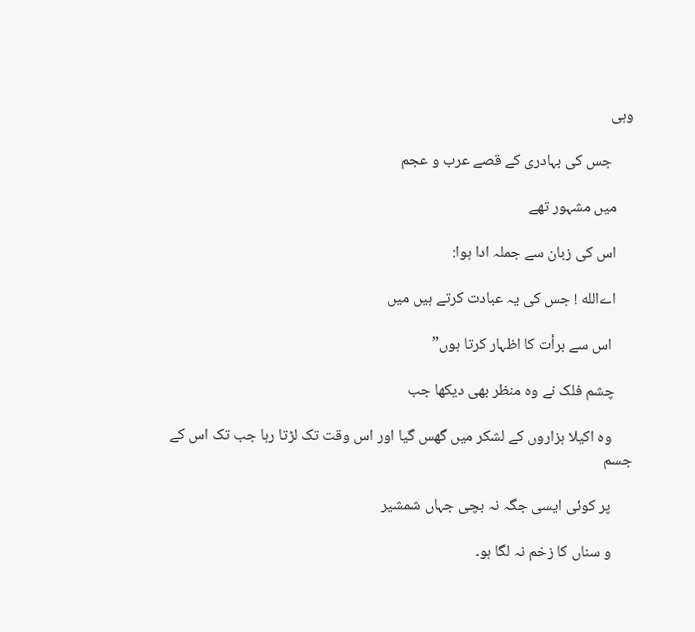وہی

      جس کی بہادری کے قصے عرب و عجم

     میں مشہور تھے

     اس کی زبان سے جملہ ادا ہوا:

     اےالله ! جس کی یہ عبادت کرتے ہیں میں

      اس سے برأت کا اظہار کرتا ہوں”

     چشم فلک نے وہ منظر بھی دیکھا جب

      وہ اکیلا ہزاروں کے لشکر میں گھس گیا اور اس وقت تک لڑتا رہا جب تک اس کے جسم

      پر کوئی ایسی جگہ نہ بچی جہاں شمشیر

      و سناں کا زخم نہ لگا ہو۔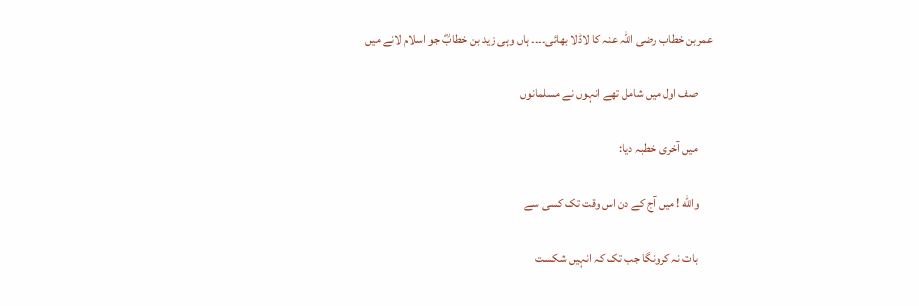عمربن خطاب رضی اللہ عنہ کا لاڈلا بھائی۔۔۔۔ ہاں وہی زید بن خطابؓ جو اسلام لانے میں

      صف اول میں شامل تھے انہوں نے مسلمانوں

      میں آخری خطبہ دیا:

     والله ! میں آج کے دن اس وقت تک کسی سے

      بات نہ کرونگا جب تک کہ انہیں شکست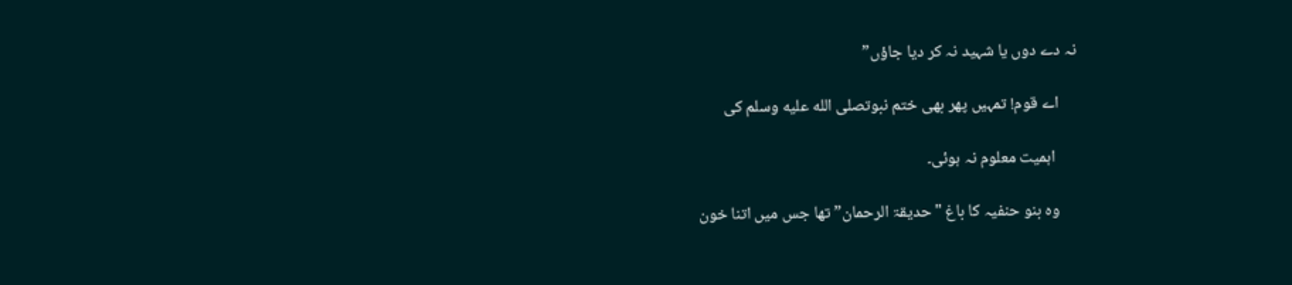نہ دے دوں یا شہید نہ کر دیا جاؤں”

     اے قوم! تمہیں پھر بھی ختم نبوتصلى الله عليه وسلم کی

      اہمیت معلوم نہ ہوئی۔

     وہ بنو حنفیہ کا باغ "حدیقۃ الرحمان” تھا جس میں اتنا خون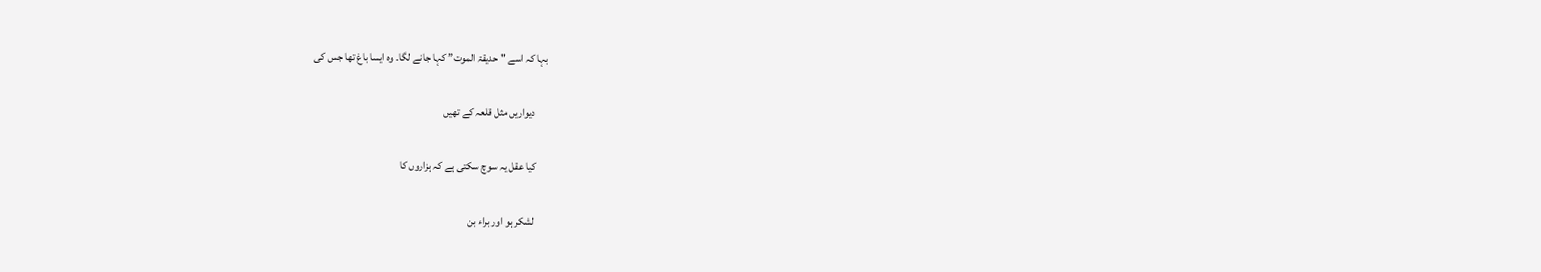بہا کہ اسے "حدیقۃ الموت” کہا جانے لگا۔ وہ ایسا باغ تھا جس کی

      دیواریں مثل قلعہ کے تھیں

     کیا عقل یہ سوچ سکتی ہے کہ ہزاروں کا

      لشکر ہو اور براء بن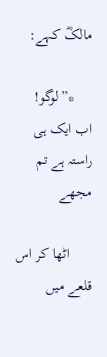مالکؓ کہے:

     *”لوگو! اب ایک ہی راستہ ہے تم مجھے

      اٹھا کر اس قلعے میں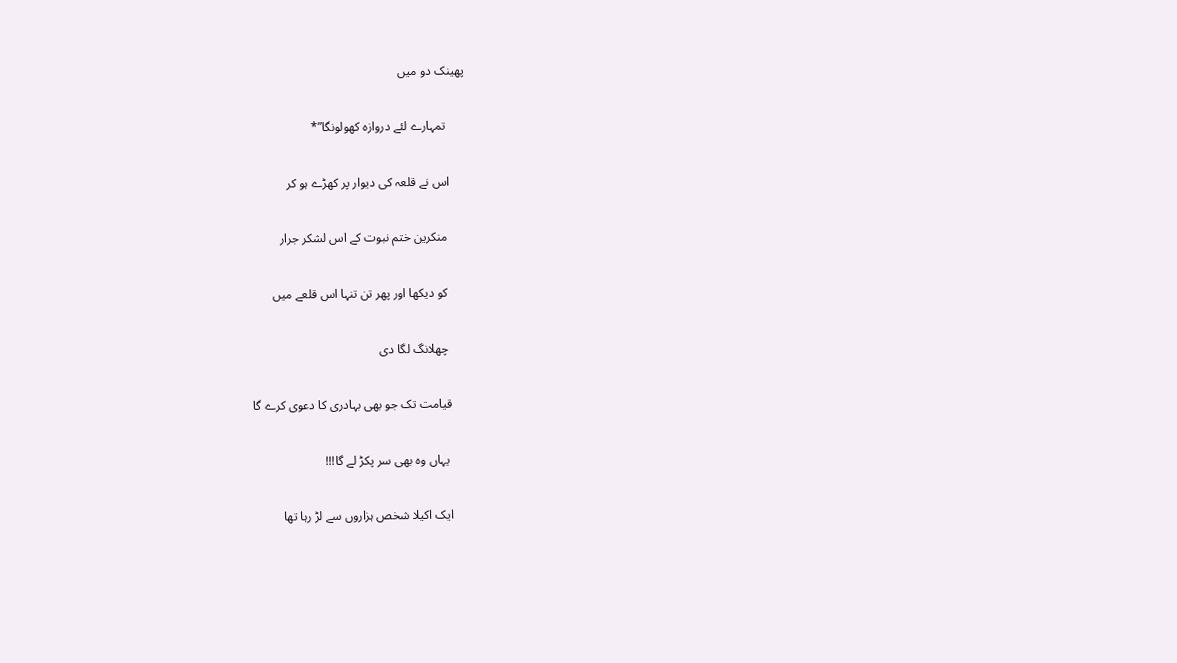پھینک دو میں

      تمہارے لئے دروازہ کھولونگا”*

     اس نے قلعہ کی دیوار پر کھڑے ہو کر

      منکرین ختم نبوت کے اس لشکر جرار

      کو دیکھا اور پھر تن تنہا اس قلعے میں

      چھلانگ لگا دی

     قیامت تک جو بھی بہادری کا دعوی کرے گا

      یہاں وہ بھی سر پکڑ لے گا!!!

     ایک اکیلا شخص ہزاروں سے لڑ رہا تھا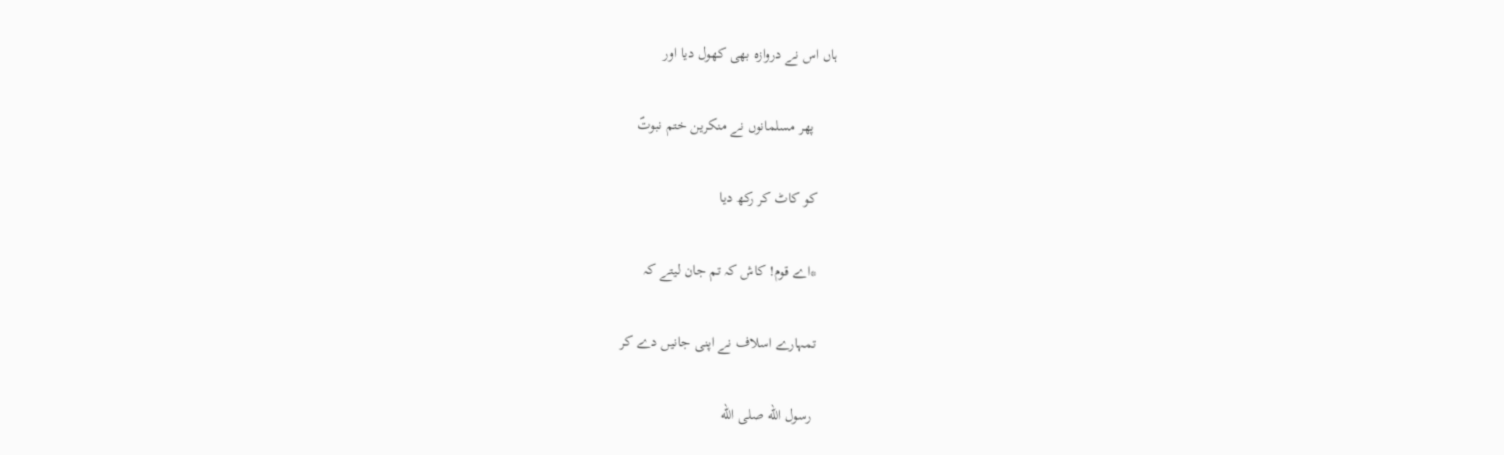ہاں اس نے دروازہ بھی کھول دیا اور

      پھر مسلمانوں نے منکرین ختم نبوتؐ

     کو کاٹ کر رکھ دیا

     *اے قوم! کاش کہ تم جان لیتے کہ

     تمہارے اسلاف نے اپنی جانیں دے کر

      رسول الله صلی الله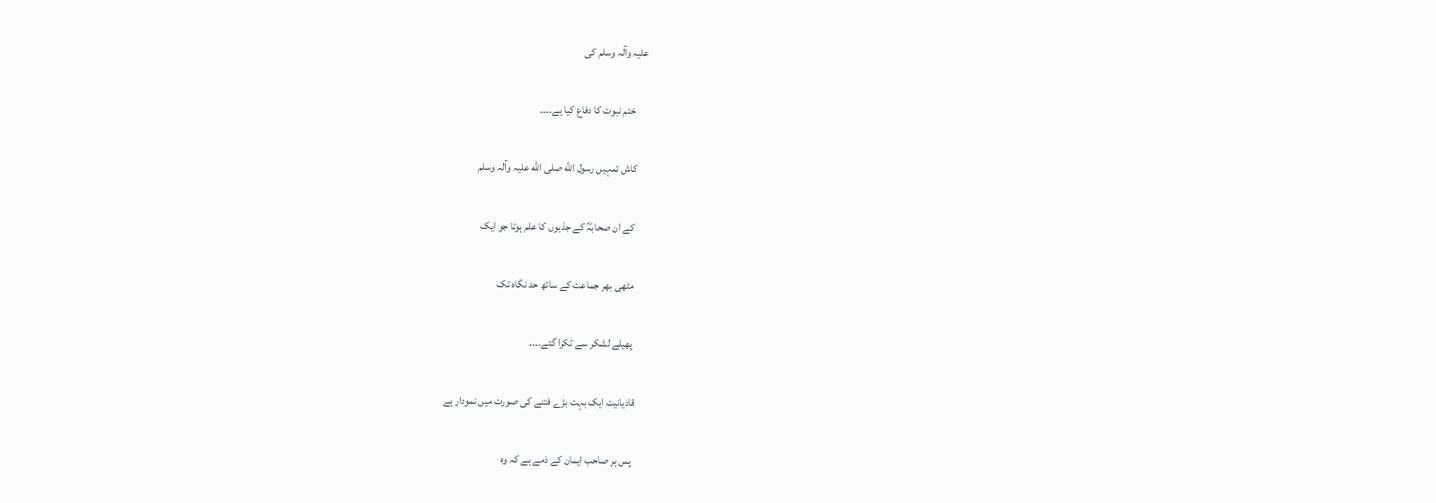علیہ وآلہ وسلم کی

      ختم نبوت کا دفاع کیا ہے۔۔۔۔

     کاش تمہیں رسول الله صلی الله علیہ وآلہ وسلم

      کے ان صحابہؓ کے جذبوں کا علم ہوتا جو ایک

      مٹھی بھر جماعت کے ساتھ حد نگاہ تک

      پھیلے لشکر سے ٹکرا گئے۔۔۔۔

     قادیانیت ایک بہت بڑے فتنے کی صورت میں نمودار ہے

      پس ہر صاحب ایمان کے ذمے ہے کہ وہ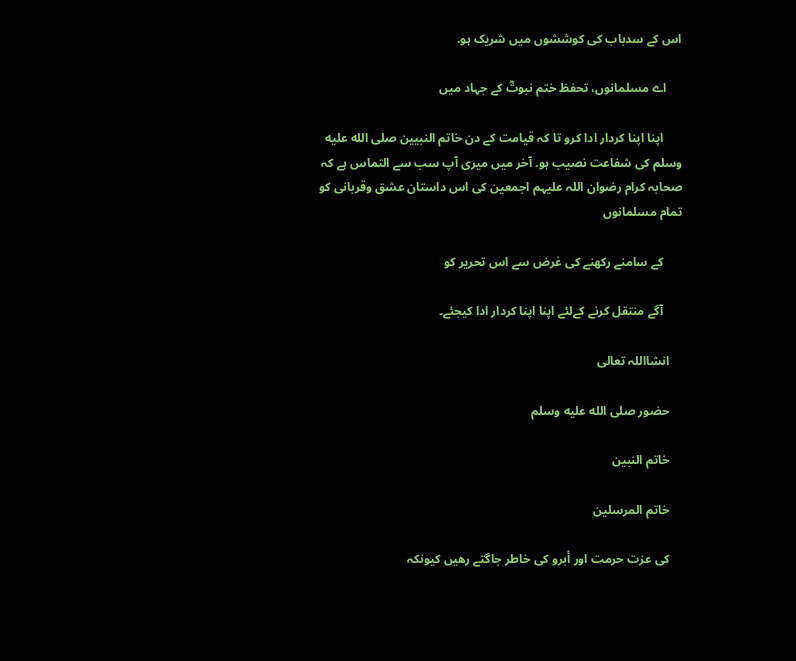اس کے سدباب کی کوششوں میں شریک ہو.

     اے مسلمانوں، تحفظ ختم نبوتؓ کے جہاد میں

      اپنا اپنا کردار ادا کرو تا کہ قیامت کے دن خاتم النبیین صلى الله عليه وسلم کی شفاعت نصیب ہو. آخر میں میری آپ سب سے التماس ہے کہ صحابہ کرام رضوان اللہ علیہم اجمعین کی اس داستان عشق وقربانی کو تمام مسلمانوں

      کے سامنے رکھنے کی غرض سے اس تحریر کو

      آگے منتقل کرنے کےلئے اپنا اپنا کردار ادا کیجئے۔

    انشااللہ تعالی

    حضور صلى الله عليه وسلم

    خاتم النبین

    خاتم المرسلین

    کی عزت حرمت اور أبرو کی خاطر جاگتے رھیں کیونکہ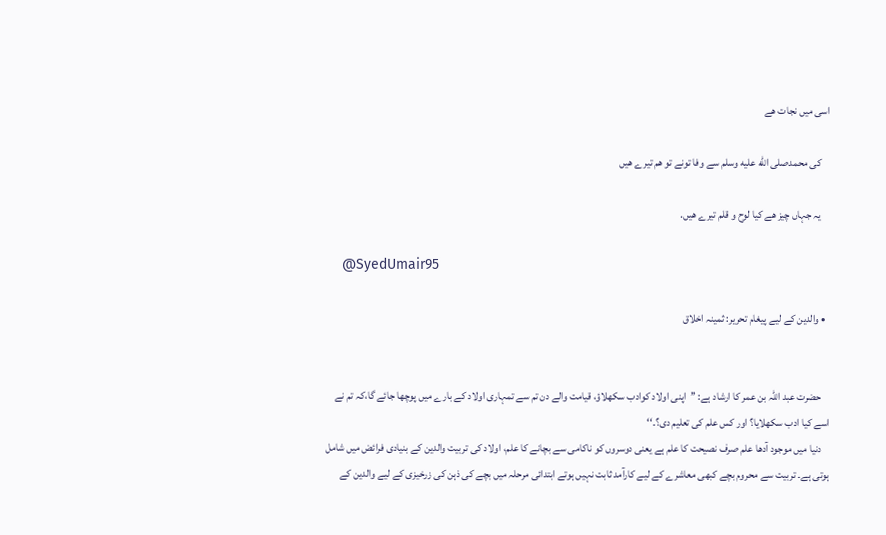اسی میں نجات ھے

    کی محمدصلى الله عليه وسلم سے وفا تونے تو ھم تیرے ھیں

    یہ جہاں چیز ھے کیا لوح و قلم تیرے ھیں.

    @SyedUmair95

  • والدین کے لیے پیغام تحریر: ثمینہ اخلاق


    حضرت عبد اللہ بن عمر کا ارشاد ہے: ’’اپنی اولاد کوادب سکھلاؤ، قیامت والے دن تم سے تمہاری اولاد کے بارے میں پوچھا جائے گا،کہ تم نے اسے کیا ادب سکھلایا؟ اور کس علم کی تعلیم دی؟۔‘‘
    دنیا میں موجود آدھا علم صرف نصیحت کا علم ہے یعنی دوسروں کو ناکامی سے بچانے کا علم، اولاد کی تربیت والدین کے بنیادی فرائض میں شامل ہوتی ہے۔ تربیت سے محروم بچے کبھی معاشرے کے لیے کارآمد ثابت نہیں ہوتے ابتدائی مرحلہ میں بچے کی ذہن کی زرخیزی کے لیے والدین کے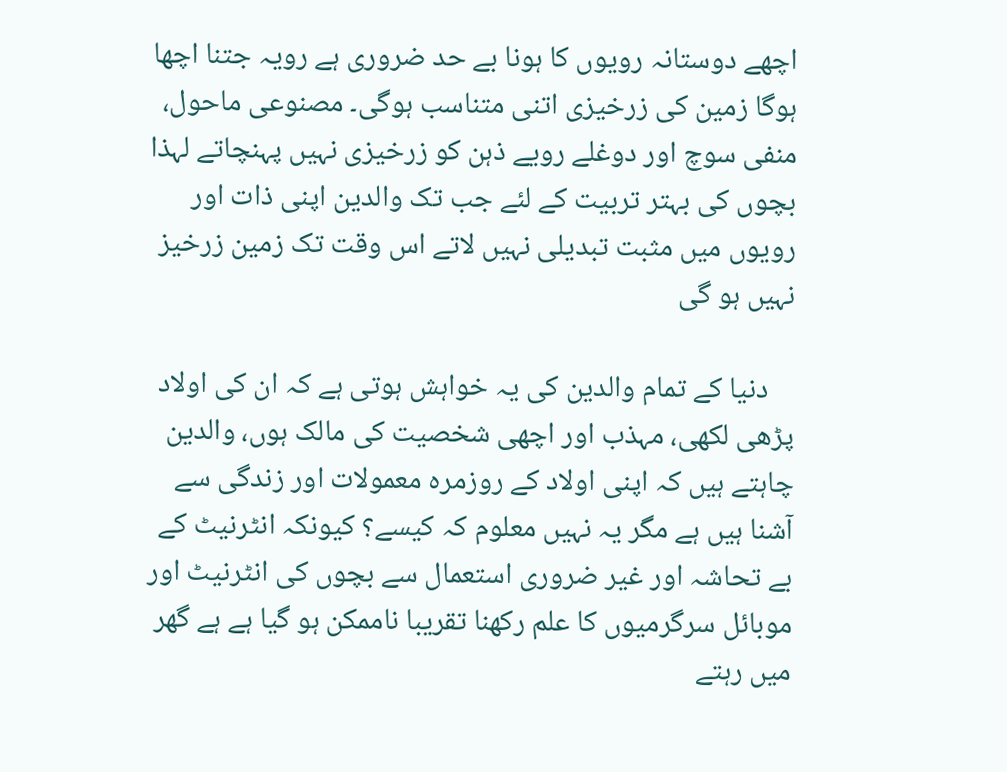اچھے دوستانہ رویوں کا ہونا بے حد ضروری ہے رویہ جتنا اچھا ہوگا زمین کی زرخیزی اتنی متناسب ہوگی۔ مصنوعی ماحول، منفی سوچ اور دوغلے رویے ذہن کو زرخیزی نہیں پہنچاتے لہذا بچوں کی بہتر تربیت کے لئے جب تک والدین اپنی ذات اور رویوں میں مثبت تبدیلی نہیں لاتے اس وقت تک زمین زرخیز نہیں ہو گی

    دنیا کے تمام والدین کی یہ خواہش ہوتی ہے کہ ان کی اولاد پڑھی لکھی، مہذب اور اچھی شخصیت کی مالک ہوں، والدین چاہتے ہیں کہ اپنی اولاد کے روزمرہ معمولات اور زندگی سے آشنا ہیں ہے مگر یہ نہیں معلوم کہ کیسے؟ کیونکہ انٹرنیٹ کے بے تحاشہ اور غیر ضروری استعمال سے بچوں کی انٹرنیٹ اور موبائل سرگرمیوں کا علم رکھنا تقریبا ناممکن ہو گیا ہے ہے گھر میں رہتے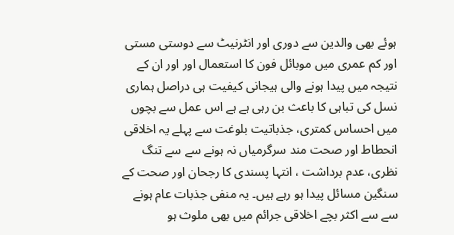ہوئے بھی والدین سے دوری اور انٹرنیٹ سے دوستی مستی اور کم عمری میں موبائل فون کا استعمال اور اور ان کے نتیجہ میں پیدا ہونے والی ہیجانی کیفیت ہی دراصل ہماری نسل کی تباہی کا باعث بن رہی ہے ہے اس عمل سے بچوں میں احساس کمتری، جذباتیت بلوغت سے پہلے یہ اخلاقی انحطاط اور صحت مند سرگرمیاں نہ ہونے سے سے تنگ نظری، عدم برداشت ، انتہا پسندی کا رجحان اور صحت کے سنگین مسائل پیدا ہو رہے ہیں۔ یہ منفی جذبات عام ہونے سے سے اکثر بچے اخلاقی جرائم میں بھی ملوث ہو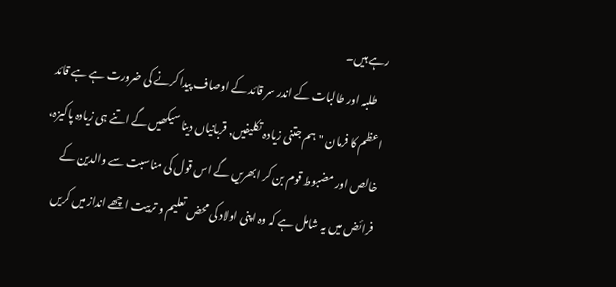رہے ہیں۔
    طلبہ اور طالبات کے اندر سر قائد کے اوصاف پیدا کرنے کی ضرورت ہے ہے قائد اعظم کا فرمان "ہم جتنی زیادہ تکلیفیں, قربانیاں دینا سیکھیں گے اتنے ہی زیادہ پاکیزہ، خالص اور مضبوط قوم بن کر ابھریں گے اس قول کی مناسبت سے والدین کے فرائض میں یہ شامل ہے کہ وہ اپنی اولاد کی محض تعلیم و تربیت اچھے انداز میں کریں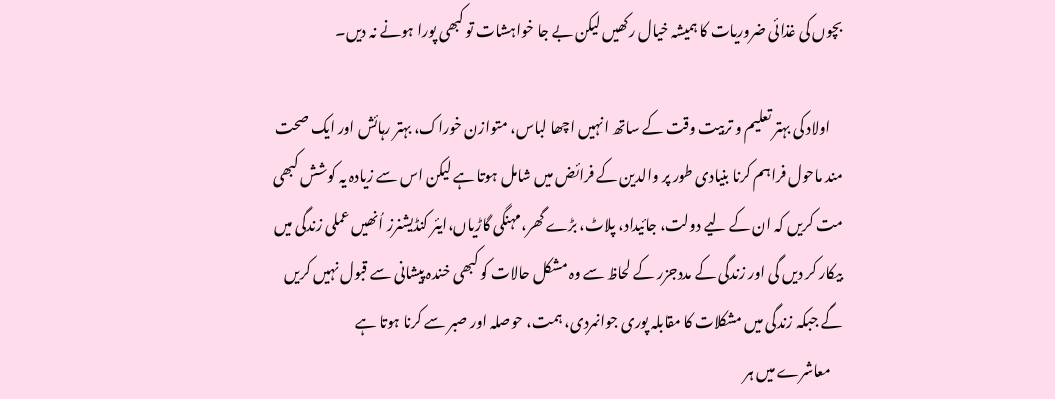بچوں کی غذائی ضروریات کا ہمیشہ خیال رکھیں لیکن بے جا خواہشات تو کبھی پورا ہونے نہ دیں۔

    اولاد کی بہتر تعلیم و تربیت وقت کے ساتھ انہیں اچھا لباس، متوازن خوراک، بہتر رہائش اور ایک صحت مند ماحول فراہم کرنا بنیادی طور پر والدین کے فرائض میں شامل ہوتا ہے لیکن اس سے زیادہ یہ کوشش کبھی مت کریں کہ ان کے لیے دولت، جائیداد، پلاٹ، بڑے گھر،مہنگی گاڑیاں،ایئر کنڈیشنرز اُنھیں عملی زندگی میں بیکار کر دیں گی اور زندگی کے مددجزر کے لحاظ سے وہ مشکل حالات کو کبھی خندہ پیشانی سے قبول نہیں کریں گے جبکہ زندگی میں مشکلات کا مقابلہ پوری جوانمردی، ہمت، حوصلہ اور صبر سے کرنا ہوتا ہے
    معاشرے میں ہر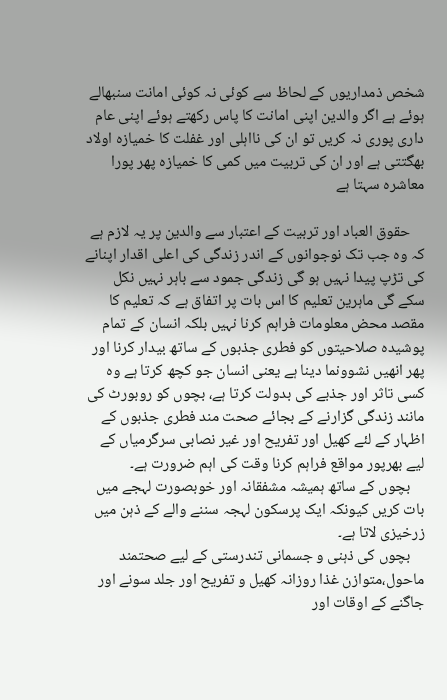شخص ذمداریوں کے لحاظ سے کوئی نہ کوئی امانت سنبھالے ہوئے ہے اگر والدین اپنی امانت کا پاس رکھتے ہوئے اپنی عام داری پوری نہ کریں تو ان کی نااہلی اور غفلت کا خمیازہ اولاد بھگتتی ہے اور ان کی تربیت میں کمی کا خمیازہ پھر پورا معاشرہ سہتا ہے

    حقوق العباد اور تربیت کے اعتبار سے والدین پر یہ لازم ہے کہ وہ جب تک نوجوانوں کے اندر زندگی کی اعلی اقدار اپنانے کی تڑپ پیدا نہیں ہو گی زندگی جمود سے باہر نہیں نکل سکے گی ماہرین تعلیم کا اس بات پر اتفاق ہے کہ تعلیم کا مقصد محض معلومات فراہم کرنا نہیں بلکہ انسان کے تمام پوشیدہ صلاحیتوں کو فطری جذبوں کے ساتھ بیدار کرنا اور پھر انھیں نشوونما دینا ہے یعنی انسان جو کچھ کرتا ہے وہ کسی تاثر اور جذبے کی بدولت کرتا ہے، بچوں کو روبورٹ کی مانند زندگی گزارنے کے بجائے صحت مند فطری جذبوں کے اظہار کے لئے کھیل اور تفریح اور غیر نصابی سرگرمیاں کے لیے بھرپور مواقع فراہم کرنا وقت کی اہم ضرورت ہے۔
    بچوں کے ساتھ ہمیشہ مشفقانہ اور خوبصورت لہجے میں بات کریں کیونکہ ایک پرسکون لہجہ سننے والے کے ذہن میں زرخیزی لاتا ہے۔
    بچوں کی ذہنی و جسمانی تندرستی کے لیے صحتمند ماحول،متوازن غذا روزانہ کھیل و تفریح اور جلد سونے اور جاگنے کے اوقات اور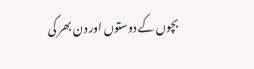بچوں کے دوستوں اور دن بھر کی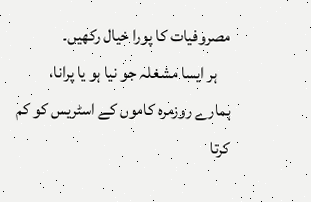مصروفیات کا پورا خیال رکھیں۔
    ہر ایسا مشغلہ جو نیا ہو یا پرانا، ہمارے روزمرہ کاموں کے اسٹریس کو کم کرتا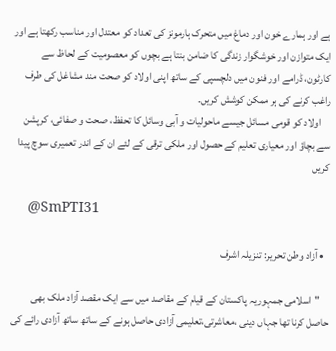ہے اور ہمارے خون اور دماغ میں متحرک ہارمونز کی تعداد کو معتدل اور مناسب رکھتا ہے اور ایک متوازن اور خوشگوار زندگی کا ضامن بنتا ہے بچوں کو معصومیت کے لحاظ سے کارٹون، ڈرامے اور فنون میں دلچسپی کے ساتھ اپنی اولاد کو صحت مند مشاغل کی طرف راغب کرنے کی ہر ممکن کوشش کریں۔
    اولاد کو قومی مسائل جیسے ماحولیات و آبی وسائل کا تحفظ، صحت و صفائی، کرپشن سے بچاؤ اور معیاری تعلیم کے حصول اور ملکی ترقی کے لئے ان کے اندر تعمیری سوچ پیدا کریں

    @SmPTI31

  • آزاد وطن تحریر: تنزیلہ اشرف

    "اسلامی جمہوریہ پاکستان کے قیام کے مقاصد میں سے ایک مقصد آزاد ملک بھی حاصل کرنا تھا جہاں دینی ،معاشرتی،تعلیمی آزادی حاصل ہونے کے ساتھ ساتھ آزادی رائے کی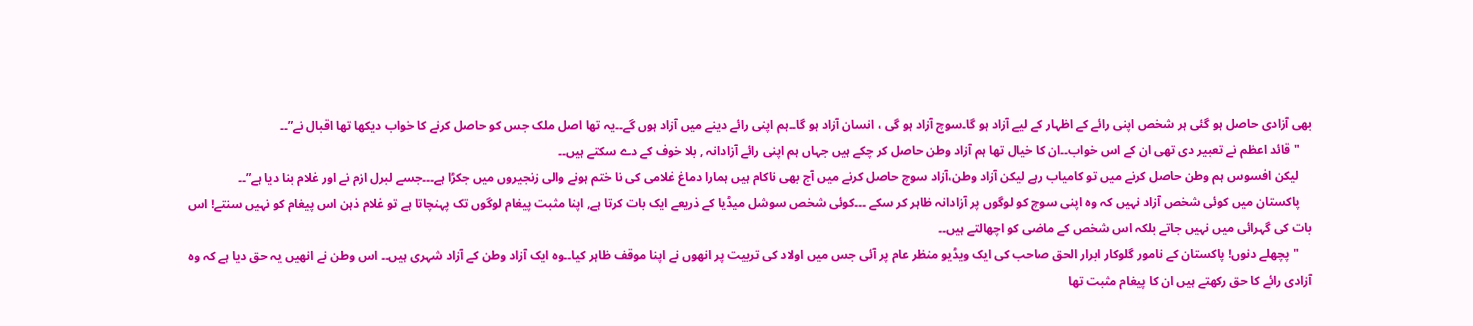بھی آزادی حاصل ہو گئی ہر شخص اپنی رائے کے اظہار کے لیے آزاد ہو گا۔سوچ آزاد ہو گی ، انسان آزاد ہو گا۔۔ہم اپنی رائے دینے میں آزاد ہوں گے۔۔یہ تھا اصل ملک جس کو حاصل کرنے کا خواب دیکھا تھا اقبال نے”۔۔
    "قائد اعظم نے تعبیر دی تھی ان کے اس خواب۔۔ان کا خیال تھا ہم آزاد وطن حاصل کر چکے ہیں جہاں ہم اپنی رائے آزادانہ , بلا خوف کے دے سکتے ہیں۔۔
    لیکن افسوس ہم وطن حاصل کرنے میں تو کامیاب رہے لیکن آزاد وطن،آزاد سوچ حاصل کرنے میں آج بھی ناکام ہیں ہمارا دماغ غلامی کی نا ختم ہونے والی زنجیروں میں جکڑا ہے۔۔۔جسے لبرل ازم نے اور غلام بنا دیا ہے”۔۔
    پاکستان میں کوئی شخص آزاد نہیں کہ وہ اپنی سوچ کو لوگوں پر آزادانہ ظاہر کر سکے ۔۔۔کوئی شخص سوشل میڈیا کے ذریعے ایک بات کرتا ہے, اپنا مثبت پیغام لوگوں تک پہنچاتا ہے تو غلام ذہن اس پیغام کو نہیں سنتے! اس بات کی گہرائی میں نہیں جاتے بلکہ اس شخص کے ماضی کو اچھالتے ہیں۔۔
    "پچھلے دنوں! پاکستان کے نامور گلوکار ابرار الحق صاحب کی ایک ویڈیو منظر عام پر آئی جس میں اولاد کی تربیت پر انھوں نے اپنا موقف ظاہر کیا۔۔وہ ایک آزاد وطن کے آزاد شہری ہیں۔۔ اس وطن نے انھیں یہ حق دیا ہے کہ وہ آزادی رائے کا حق رکھتے ہیں ان کا پیغام مثبت تھا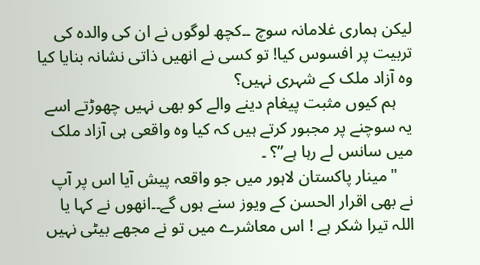لیکن ہماری غلامانہ سوچ ۔۔کچھ لوگوں نے ان کی والدہ کی تربیت پر افسوس کیا! تو کسی نے انھیں ذاتی نشانہ بنایا کیا وہ آزاد ملک کے شہری نہیں؟
    ہم کیوں مثبت پیغام دینے والے کو بھی نہیں چھوڑتے اسے یہ سوچنے پر مجبور کرتے ہیں کہ کیا وہ واقعی ہی آزاد ملک میں سانس لے رہا ہے”؟ ۔
    "مینار پاکستان لاہور میں جو واقعہ پیش آیا اس پر آپ نے بھی اقرار الحسن کے ویوز سنے ہوں گے۔۔انھوں نے کہا یا اللہ تیرا شکر ہے ! اس معاشرے میں تو نے مجھے بیٹی نہیں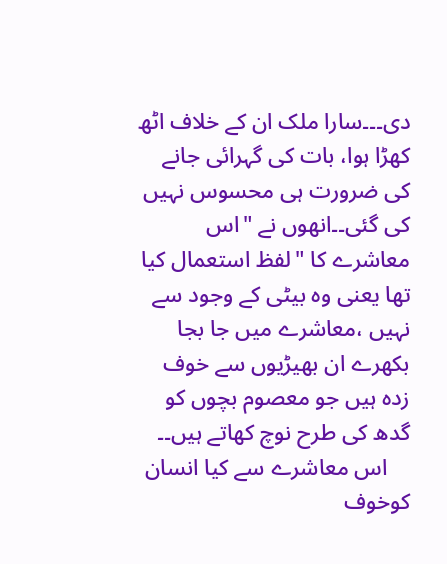دی۔۔۔سارا ملک ان کے خلاف اٹھ کھڑا ہوا، بات کی گہرائی جانے کی ضرورت ہی محسوس نہیں کی گئی۔۔انھوں نے "اس معاشرے کا "لفظ استعمال کیا تھا یعنی وہ بیٹی کے وجود سے نہیں ،معاشرے میں جا بجا بکھرے ان بھیڑیوں سے خوف زدہ ہیں جو معصوم بچوں کو گدھ کی طرح نوچ کھاتے ہیں۔۔
    اس معاشرے سے کیا انسان کوخوف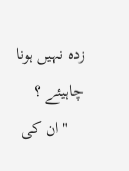زدہ نہیں ہونا چاہیئے ؟
    "ان کی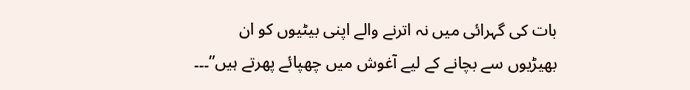بات کی گہرائی میں نہ اترنے والے اپنی بیٹیوں کو ان بھیڑیوں سے بچانے کے لیے آغوش میں چھپائے پھرتے ہیں”۔۔۔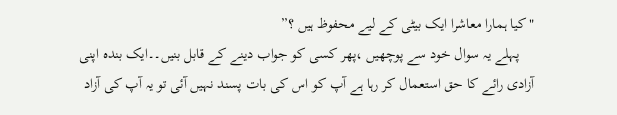"کیا ہمارا معاشرا ایک بیٹی کے لیے محفوظ ہیں ؟”
    پہلے یہ سوال خود سے پوچھیں ،پھر کسی کو جواب دینے کے قابل بنیں۔۔ایک بندہ اپنی آزادی رائے کا حق استعمال کر رہا ہے آپ کو اس کی بات پسند نہیں آئی تو یہ آپ کی آزاد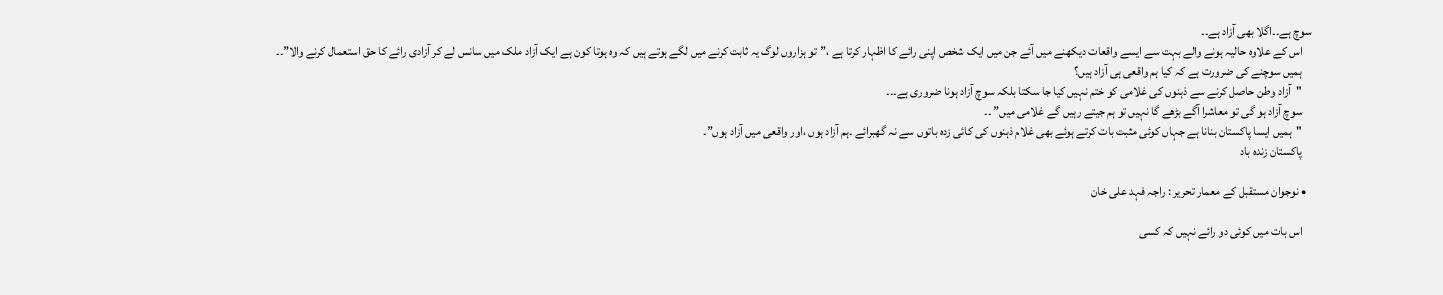سوچ ہے۔۔اگلا بھی آزاد ہے۔۔
    اس کے علاوہ حالیہ ہونے والے بہت سے ایسے واقعات دیکھنے میں آئے جن میں ایک شخص اپنی رائے کا اظہار کرتا ہے ،”تو ہزاروں لوگ یہ ثابت کرنے میں لگے ہوتے ہیں کہ وہ ہوتا کون ہے ایک آزاد ملک میں سانس لے کر آزادی رائے کا حق استعمال کرنے والا”۔۔
    ہمیں سوچنے کی ضرورت ہے کہ کیا ہم واقعی ہی آزاد ہیں؟
    "آزاد وطن حاصل کرنے سے ذہنوں کی غلامی کو ختم نہیں کیا جا سکتا بلکہ سوچ آزاد ہونا ضروری ہے۔۔۔
    سوچ آزاد ہو گی تو معاشرا آگے بڑھے گا نہیں تو ہم جیتے رہیں گے غلامی میں” ۔۔
    "ہمیں ایسا پاکستان بنانا ہے جہاں کوئی مثبت بات کرتے ہوئے بھی غلام ذہنوں کی کائی زدہ باتوں سے نہ گھبرائے ۔ہم آزاد ہوں ،اور واقعی میں آزاد ہوں”۔
    پاکستان زندہ باد

  • نوجوان مستقبل کے معمار تحریر : راجہ فہد علی خان

    اس بات میں کوئی دو رائے نہیں کہ کسی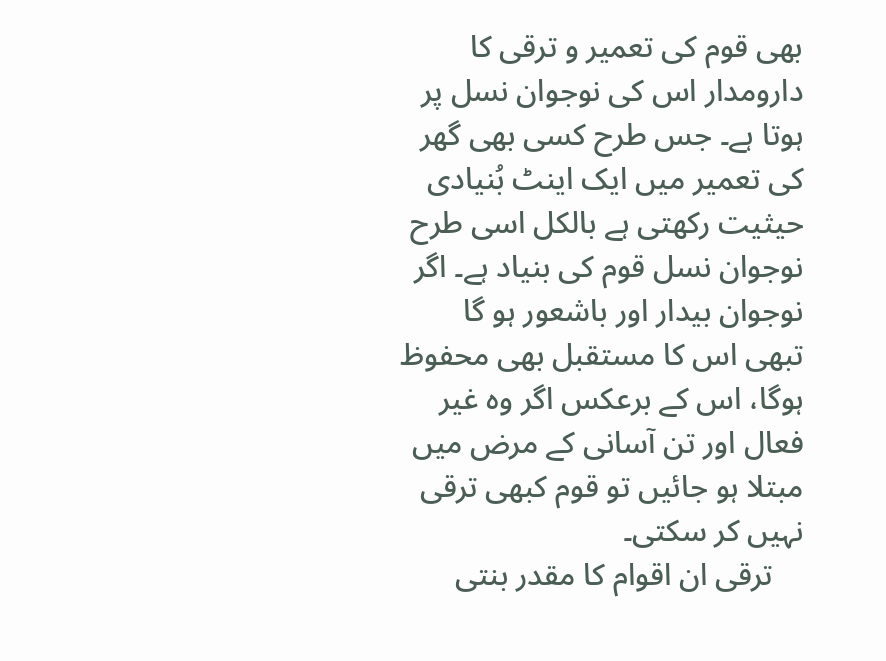بھی قوم کی تعمیر و ترقی کا دارومدار اس کی نوجوان نسل پر ہوتا ہے۔ جس طرح کسی بھی گھر کی تعمیر میں ایک اينٹ بُنیادی حیثیت رکھتی ہے بالکل اسی طرح نوجوان نسل قوم کی بنیاد ہے۔ اگر نوجوان بیدار اور باشعور ہو گا تبھی اس کا مستقبل بھی محفوظ ہوگا، اس کے برعکس اگر وہ غیر فعال اور تن آسانی کے مرض میں مبتلا ہو جائیں تو قوم کبھی ترقی نہیں کر سکتی۔
    ترقی ان اقوام کا مقدر بنتی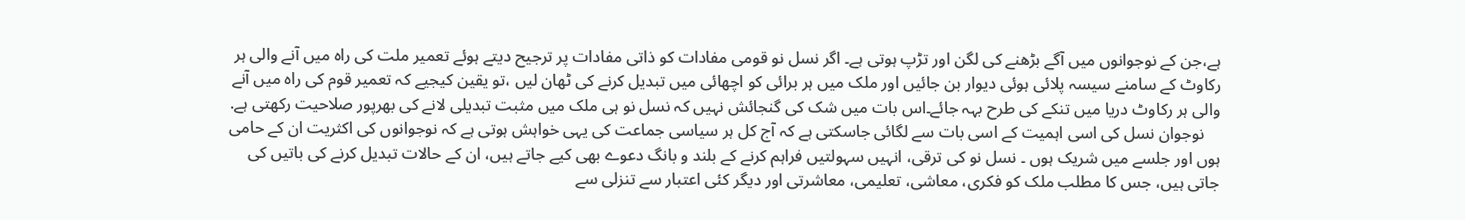ہے،جن کے نوجوانوں میں آگے بڑھنے کی لگن اور تڑپ ہوتی ہے۔ اگر نسل نو قومی مفادات کو ذاتی مفادات پر ترجیح دیتے ہوئے تعمیر ملت کی راہ میں آنے والی ہر رکاوٹ کے سامنے سیسہ پلائی ہوئی دیوار بن جائیں اور ملک میں ہر برائی کو اچھائی میں تبدیل کرنے کی ٹھان لیں ،تو یقین کیجیے کہ تعمیر قوم کی راہ میں آنے والی ہر رکاوٹ دریا میں تنکے کی طرح بہہ جائے۔اس بات میں شک کی گنجائش نہیں کہ نسل نو ہی ملک میں مثبت تبدیلی لانے کی بھرپور صلاحیت رکھتی ہے.
    نوجوان نسل کی اسی اہمیت کے اسی بات سے لگائی جاسکتی ہے کہ آج کل ہر سیاسی جماعت کی یہی خواہش ہوتی ہے کہ نوجوانوں کی اکثریت ان کے حامی ہوں اور جلسے میں شریک ہوں ۔ نسل نو کی ترقی، انہیں سہولتیں فراہم کرنے کے بلند و بانگ دعوے بھی کیے جاتے ہیں، ان کے حالات تبدیل کرنے کی باتیں کی جاتی ہیں، جس کا مطلب ملک کو فکری، معاشی، تعلیمی، معاشرتی اور دیگر کئی اعتبار سے تنزلی سے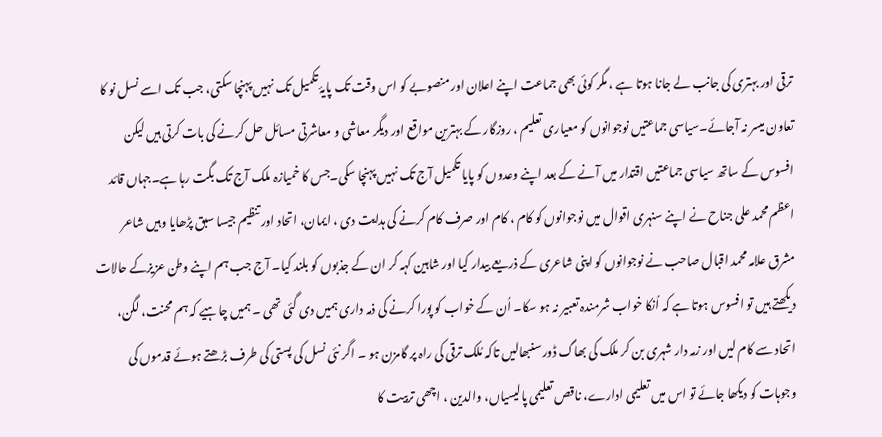ترقی اور بہتری کی جانب لے جانا ہوتا ہے ، مگر کوئی بھی جماعت اپنے اعلان اور منصوبے کو اس وقت تک پایۂ تکمیل تک نہیں پہنچا سکتی، جب تک اسے نسل نو کا تعاون میسر نہ آجائے۔سیاسی جماعتیں نوجوانوں کو معیاری تعلیم ، روزگار کے بہترین مواقع اور دیگر معاشی و معاشرتی مسائل حل کرنے کی بات کرتی ہیں لیکن افسوس کے ساتھ سیاسی جماعتیں اقتدار میں آنے کے بعد اپنے وعدوں کو پایا تکمیل آج تک نہیں پہنچا سکی۔جس کا خمیازہ ملک آج تک بگت رہا ہے۔جہاں قائد اعظم محمد علی جناح نے اپنے سنہری اقوال میں نوجوانوں کو کام ، کام اور صرف کام کرنے کی ہدایت دی ، ایمان، اتحاد اور تنظیم جیسا سبق پڑھایا وہیں شاعر مشرق علامہ محمد اقبال صاحب نے نوجوانوں کو اپنی شاعری کے ذریعے بیدار کیا اور شاہین کہہ کر ان کے جذبوں کو بلند کیا۔ آج جب ہم اپنے وطن عزیزکے حالات دیکھتے ہیں تو افسوس ہوتا ہے کہ اُنکا خواب شرمندہ تعبیر نہ ہو سکا۔ اُن کے خواب کو پورا کرنے کی ذمہ داری ہمیں دی گئی تھی ۔ ہمیں چاہیے کہ ہم محنت، لگن، اتحاد سے کام لیں اور زمہ دار شہری بن کر ملک کی بھاگ ڈور سنبھالیں تاکہ مُلک ترقی کی راہ پر گامزن ہو ۔ اگر نئی نسل کی پستی کی طرف بڑھتے ہوئے قدموں کی وجوہات کو دیکھا جائے تو اس میں تعلیمی ادارے، ناقص تعلیمی پالیسیاں، والدین ، اچھی تربیت کا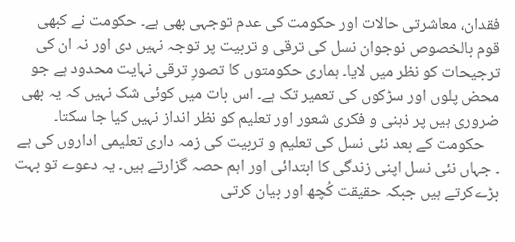فقدان، معاشرتی حالات اور حکومت کی عدم توجہی بھی ہے۔ حکومت نے کبھی قوم بالخصوص نوجوان نسل کی ترقی و تربیت پر توجہ نہیں دی اور نہ ان کی ترجیحات کو نظر میں لایا۔ ہماری حکومتوں کا تصورِ ترقی نہایت محدود ہے جو محض پلوں اور سڑکوں کی تعمیر تک ہے۔ اس بات میں کوئی شک نہیں کہ یہ بھی ضروری ہیں پر ذہنی و فکری شعور اور تعلیم کو نظر انداز نہیں کیا جا سکتا۔
    حکومت کے بعد نئی نسل کی تعلیم و تربیت کی زمہ داری تعلیمی اداروں کی ہے ۔ جہاں نئی نسل اپنی زندگی کا ابتدائی اور اہم حصہ گزارتے ہیں۔ یہ دعوے تو بہت بڑےکرتے ہیں جبکہ حقیقت کُچھ اور بیان کرتی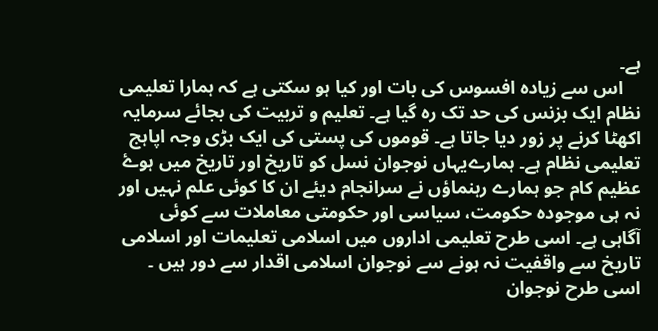ہے۔
    اس سے زیادہ افسوس کی بات اور کیا ہو سکتی ہے کہ ہمارا تعلیمی نظام ایک بزنس کی حد تک رہ گیا ہے۔ تعلیم و تربیت کی بجائے سرمایہ اکھٹا کرنے پر زور دیا جاتا ہے۔ قوموں کی پستی کی ایک بڑی وجہ اپاہج تعلیمی نظام ہے۔ ہمارےیہاں نوجوان نسل کو تاریخ اور تاریخ میں ہوۓ عظیم کام جو ہمارے رہنماؤں نے سرانجام دیئے ان کا کوئی علم نہیں اور نہ ہی موجودہ حکومت، سیاسی اور حکومتی معاملات سے کوئی آگاہی ہے۔ اسی طرح تعلیمی اداروں میں اسلامی تعلیمات اور اسلامی تاریخ سے واقفیت نہ ہونے سے نوجوان اسلامی اقدار سے دور ہیں ۔ اسی طرح نوجوان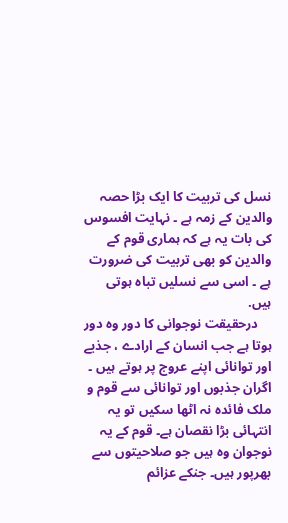نسل کی تربیت کا ایک بڑا حصہ والدین کے زمہ ہے ۔ نہایت افسوس کی بات یہ ہے کہ ہماری قوم کے والدین کو بھی تربیت کی ضرورت ہے ۔ اسی سے نسلیں تباہ ہوتی ہیں.
    درحقیقت نوجوانی کا دور وہ دور ہوتا ہے جب انسان کے ارادے ، جذبے اور توانائی اپنے عروج پر ہوتے ہیں ۔ اگران جذبوں اور توانائی سے قوم و ملک فائدہ نہ اٹھا سکیں تو یہ انتہائی بڑا نقصان ہے۔ قوم کے یہ نوجوان وہ ہیں جو صلاحیتوں سے بھرپور ہیں۔ جنکے عزائم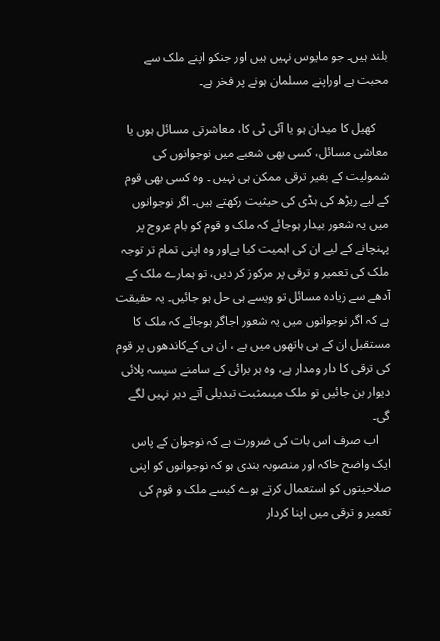بلند ہیں۔ جو مایوس نہیں ہیں اور جنکو اپنے ملک سے محبت ہے اوراپنے مسلمان ہونے پر فخر ہے۔

    کھیل کا میدان ہو یا آئی ٹی کا، معاشرتی مسائل ہوں یا معاشی مسائل، کسی بھی شعبے میں نوجوانوں کی شمولیت کے بغیر ترقی ممکن ہی نہیں ۔ وہ کسی بھی قوم کے لیے ریڑھ کی ہڈی کی حیثیت رکھتے ہیں۔ اگر نوجوانوں میں یہ شعور بیدار ہوجائے کہ ملک و قوم کو بام عروج پر پہنچانے کے لیے ان کی اہمیت کیا ہےاور وہ اپنی تمام تر توجہ ملک کی تعمیر و ترقی پر مرکوز کر دیں، تو ہمارے ملک کے آدھے سے زیادہ مسائل تو ویسے ہی حل ہو جائیں۔ یہ حقیقت ہے کہ اگر نوجوانوں میں یہ شعور اجاگر ہوجائے کہ ملک کا مستقبل ان کے ہی ہاتھوں میں ہے ، ان ہی کےکاندھوں پر قوم کی ترقی کا دار ومدار ہے، وہ ہر برائی کے سامنے سیسہ پلائی دیوار بن جائیں تو ملک میںمثبت تبدیلی آتے دیر نہیں لگے گی۔
    اب صرف اس بات کی ضرورت ہے کہ نوجوان کے پاس ایک واضح خاکہ اور منصوبہ بندی ہو کہ نوجوانوں کو اپنی صلاحیتوں کو استعمال کرتے ہوے کیسے ملک و قوم کی تعمیر و ترقی میں اپنا کردار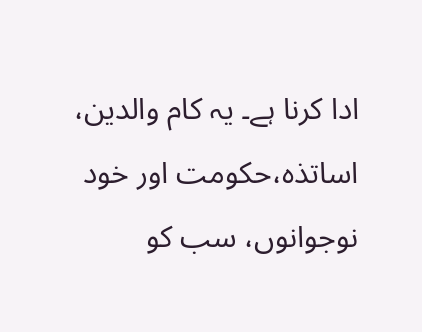ادا کرنا ہے۔ یہ کام والدین، اساتذہ،حکومت اور خود نوجوانوں، سب کو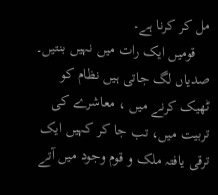مل کر کرنا ہے۔
    قومیں ایک رات میں نہیں بنتیں۔ صدیاں لگ جاتی ہیں نظام کو ٹھیک کرنے میں ، معاشرے کی تربیت میں، تب جا کر کہیں ایک ترقی یافتہ ملک و قوم وجود میں آتے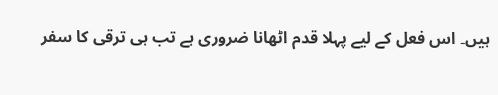ہیں۔ اس فعل کے لیے پہلا قدم اٹھانا ضروری ہے تب ہی ترقی کا سفر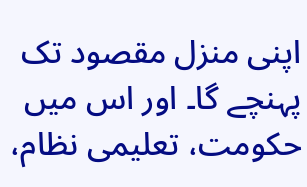اپنی منزل مقصود تک پہنچے گا۔ اور اس میں حکومت، تعلیمی نظام،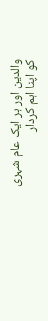والدین اور ہر ایک عام شہری کو اپنا اہم کردار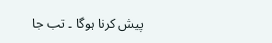پیش کرنا ہوگا ۔ تب جا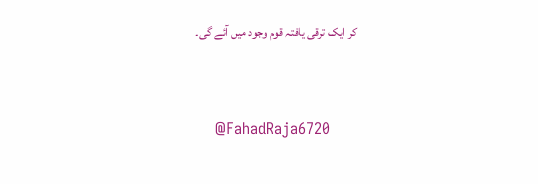کر ایک ترقی یافتہ قوم وجود میں آئے گی۔


    @FahadRaja6720